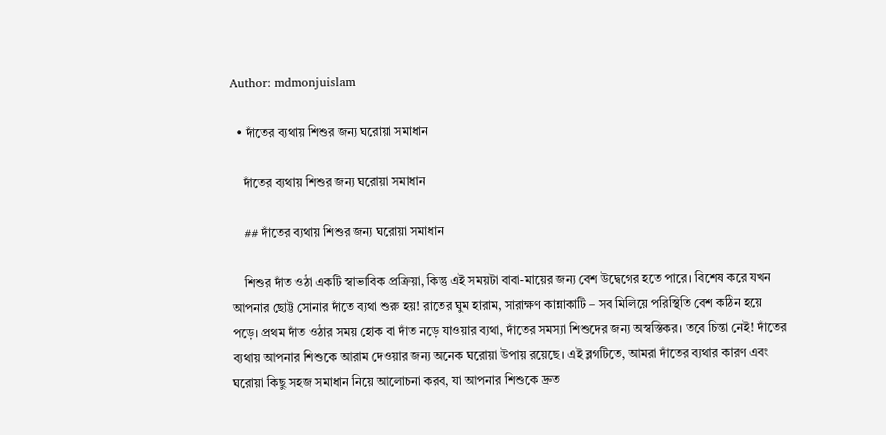Author: mdmonjuislam

  • দাঁতের ব্যথায় শিশুর জন্য ঘরোয়া সমাধান

    দাঁতের ব্যথায় শিশুর জন্য ঘরোয়া সমাধান

    ## দাঁতের ব্যথায় শিশুর জন্য ঘরোয়া সমাধান

    শিশুর দাঁত ওঠা একটি স্বাভাবিক প্রক্রিয়া, কিন্তু এই সময়টা বাবা-মায়ের জন্য বেশ উদ্বেগের হতে পারে। বিশেষ করে যখন আপনার ছোট্ট সোনার দাঁতে ব্যথা শুরু হয়! রাতের ঘুম হারাম, সারাক্ষণ কান্নাকাটি – সব মিলিয়ে পরিস্থিতি বেশ কঠিন হয়ে পড়ে। প্রথম দাঁত ওঠার সময় হোক বা দাঁত নড়ে যাওয়ার ব্যথা, দাঁতের সমস্যা শিশুদের জন্য অস্বস্তিকর। তবে চিন্তা নেই! দাঁতের ব্যথায় আপনার শিশুকে আরাম দেওয়ার জন্য অনেক ঘরোয়া উপায় রয়েছে। এই ব্লগটিতে, আমরা দাঁতের ব্যথার কারণ এবং ঘরোয়া কিছু সহজ সমাধান নিয়ে আলোচনা করব, যা আপনার শিশুকে দ্রুত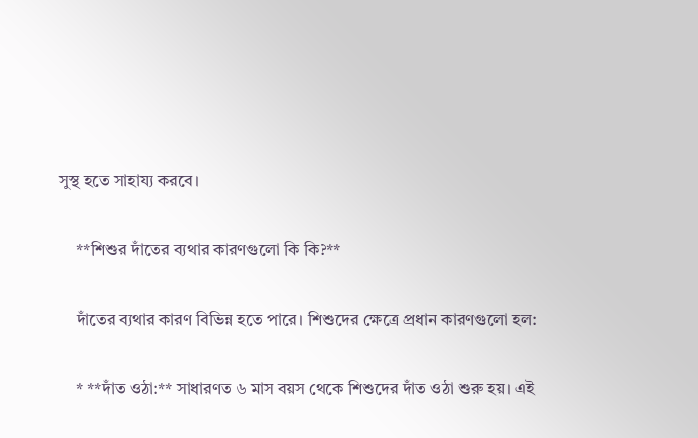সুস্থ হতে সাহায্য করবে।

    **শিশুর দাঁতের ব্যথার কারণগুলো কি কি?**

    দাঁতের ব্যথার কারণ বিভিন্ন হতে পারে। শিশুদের ক্ষেত্রে প্রধান কারণগুলো হল:

    * **দাঁত ওঠা:** সাধারণত ৬ মাস বয়স থেকে শিশুদের দাঁত ওঠা শুরু হয়। এই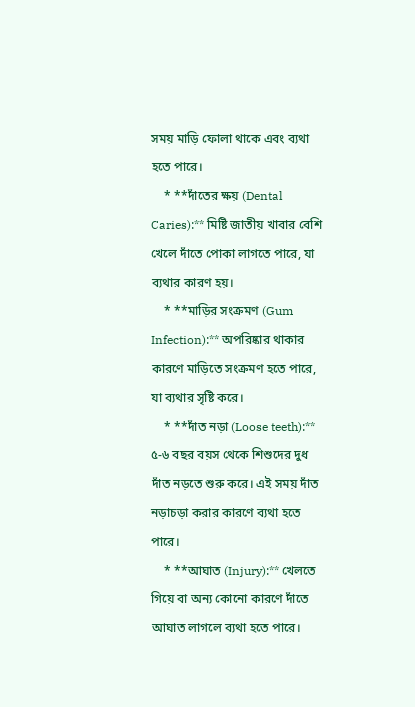সময় মাড়ি ফোলা থাকে এবং ব্যথা হতে পারে।
    * **দাঁতের ক্ষয় (Dental Caries):** মিষ্টি জাতীয় খাবার বেশি খেলে দাঁতে পোকা লাগতে পারে, যা ব্যথার কারণ হয়।
    * **মাড়ির সংক্রমণ (Gum Infection):** অপরিষ্কার থাকার কারণে মাড়িতে সংক্রমণ হতে পারে, যা ব্যথার সৃষ্টি করে।
    * **দাঁত নড়া (Loose teeth):** ৫-৬ বছর বয়স থেকে শিশুদের দুধ দাঁত নড়তে শুরু করে। এই সময় দাঁত নড়াচড়া করার কারণে ব্যথা হতে পারে।
    * **আঘাত (Injury):** খেলতে গিয়ে বা অন্য কোনো কারণে দাঁতে আঘাত লাগলে ব্যথা হতে পারে।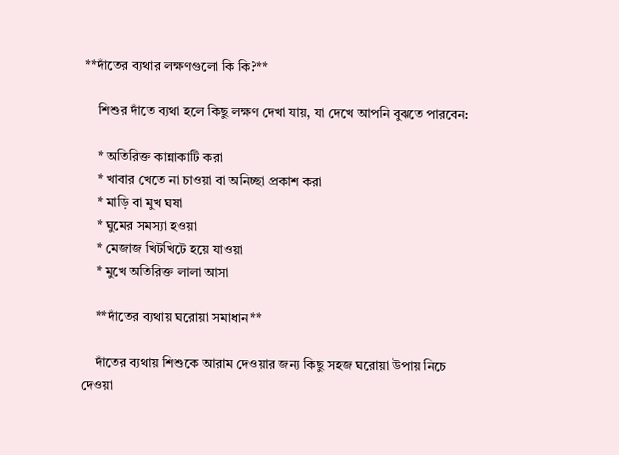**দাঁতের ব্যথার লক্ষণগুলো কি কি?**

    শিশুর দাঁতে ব্যথা হলে কিছু লক্ষণ দেখা যায়, যা দেখে আপনি বুঝতে পারবেন:

    * অতিরিক্ত কান্নাকাটি করা
    * খাবার খেতে না চাওয়া বা অনিচ্ছা প্রকাশ করা
    * মাড়ি বা মুখ ঘষা
    * ঘুমের সমস্যা হওয়া
    * মেজাজ খিটখিটে হয়ে যাওয়া
    * মুখে অতিরিক্ত লালা আসা

    **দাঁতের ব্যথায় ঘরোয়া সমাধান**

    দাঁতের ব্যথায় শিশুকে আরাম দেওয়ার জন্য কিছু সহজ ঘরোয়া উপায় নিচে দেওয়া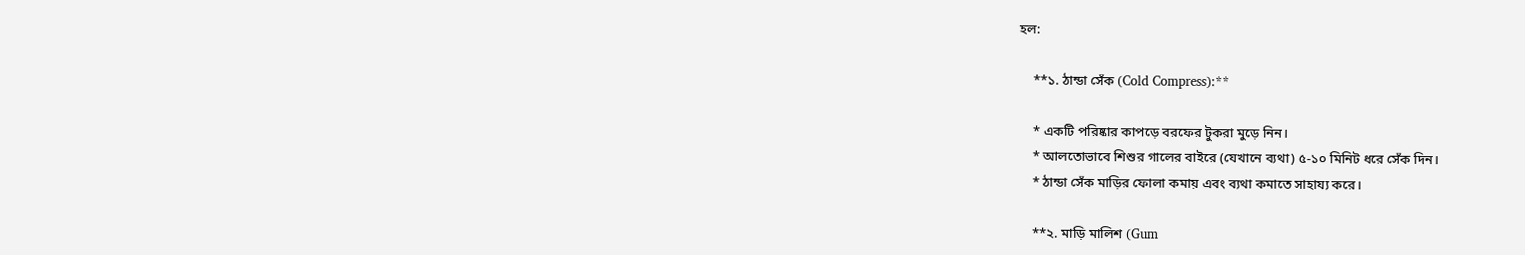হল:

    **১. ঠান্ডা সেঁক (Cold Compress):**

    * একটি পরিষ্কার কাপড়ে বরফের টুকরা মুড়ে নিন।
    * আলতোভাবে শিশুর গালের বাইরে (যেখানে ব্যথা) ৫-১০ মিনিট ধরে সেঁক দিন।
    * ঠান্ডা সেঁক মাড়ির ফোলা কমায় এবং ব্যথা কমাতে সাহায্য করে।

    **২. মাড়ি মালিশ (Gum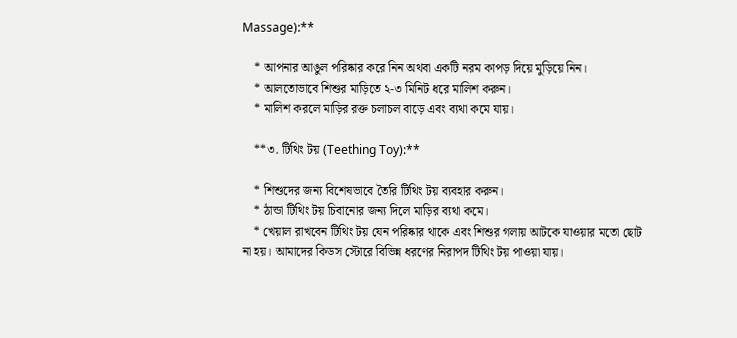Massage):**

    * আপনার আঙুল পরিষ্কার করে নিন অথবা একটি নরম কাপড় দিয়ে মুড়িয়ে নিন।
    * আলতোভাবে শিশুর মাড়িতে ২-৩ মিনিট ধরে মালিশ করুন।
    * মালিশ করলে মাড়ির রক্ত চলাচল বাড়ে এবং ব্যথা কমে যায়।

    **৩. টিথিং টয় (Teething Toy):**

    * শিশুদের জন্য বিশেষভাবে তৈরি টিথিং টয় ব্যবহার করুন।
    * ঠান্ডা টিথিং টয় চিবানোর জন্য দিলে মাড়ির ব্যথা কমে।
    * খেয়াল রাখবেন টিথিং টয় যেন পরিষ্কার থাকে এবং শিশুর গলায় আটকে যাওয়ার মতো ছোট না হয়। আমাদের কিডস স্টোরে বিভিন্ন ধরণের নিরাপদ টিথিং টয় পাওয়া যায়।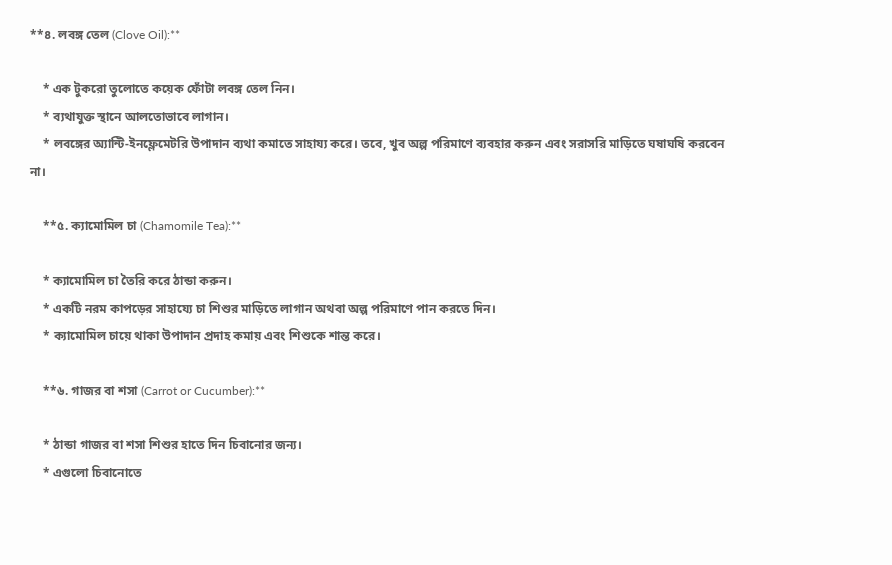**৪. লবঙ্গ তেল (Clove Oil):**

    * এক টুকরো তুলোতে কয়েক ফোঁটা লবঙ্গ তেল নিন।
    * ব্যথাযুক্ত স্থানে আলতোভাবে লাগান।
    * লবঙ্গের অ্যান্টি-ইনফ্লেমেটরি উপাদান ব্যথা কমাতে সাহায্য করে। তবে, খুব অল্প পরিমাণে ব্যবহার করুন এবং সরাসরি মাড়িতে ঘষাঘষি করবেন না।

    **৫. ক্যামোমিল চা (Chamomile Tea):**

    * ক্যামোমিল চা তৈরি করে ঠান্ডা করুন।
    * একটি নরম কাপড়ের সাহায্যে চা শিশুর মাড়িতে লাগান অথবা অল্প পরিমাণে পান করতে দিন।
    * ক্যামোমিল চায়ে থাকা উপাদান প্রদাহ কমায় এবং শিশুকে শান্ত করে।

    **৬. গাজর বা শসা (Carrot or Cucumber):**

    * ঠান্ডা গাজর বা শসা শিশুর হাতে দিন চিবানোর জন্য।
    * এগুলো চিবানোতে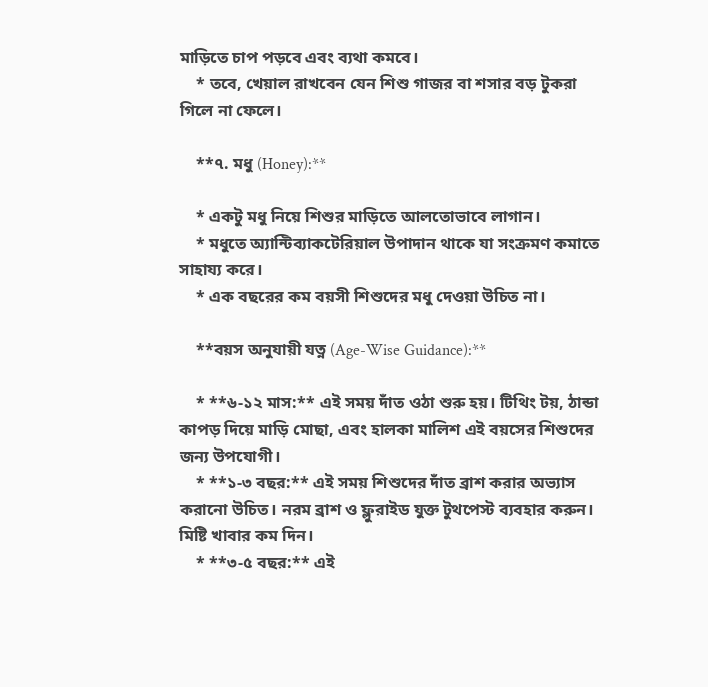মাড়িতে চাপ পড়বে এবং ব্যথা কমবে।
    * তবে, খেয়াল রাখবেন যেন শিশু গাজর বা শসার বড় টুকরা গিলে না ফেলে।

    **৭. মধু (Honey):**

    * একটু মধু নিয়ে শিশুর মাড়িতে আলতোভাবে লাগান।
    * মধুতে অ্যান্টিব্যাকটেরিয়াল উপাদান থাকে যা সংক্রমণ কমাতে সাহায্য করে।
    * এক বছরের কম বয়সী শিশুদের মধু দেওয়া উচিত না।

    **বয়স অনুযায়ী যত্ন (Age-Wise Guidance):**

    * **৬-১২ মাস:** এই সময় দাঁত ওঠা শুরু হয়। টিথিং টয়, ঠান্ডা কাপড় দিয়ে মাড়ি মোছা, এবং হালকা মালিশ এই বয়সের শিশুদের জন্য উপযোগী।
    * **১-৩ বছর:** এই সময় শিশুদের দাঁত ব্রাশ করার অভ্যাস করানো উচিত। নরম ব্রাশ ও ফ্লুরাইড যুক্ত টুথপেস্ট ব্যবহার করুন। মিষ্টি খাবার কম দিন।
    * **৩-৫ বছর:** এই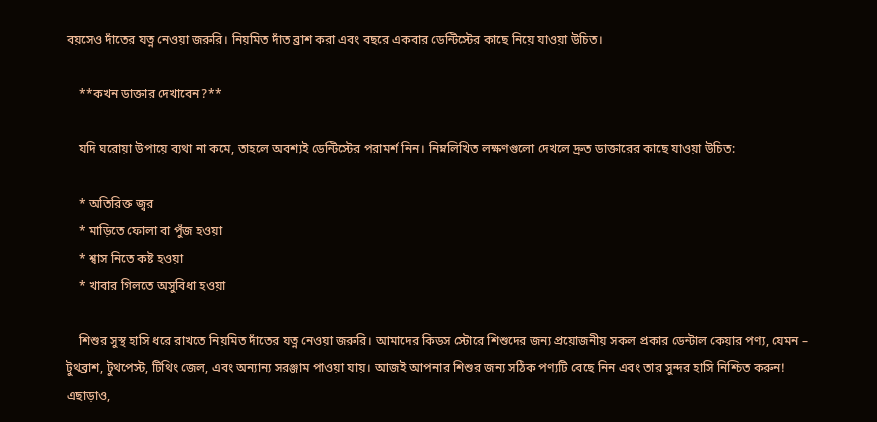বয়সেও দাঁতের যত্ন নেওয়া জরুরি। নিয়মিত দাঁত ব্রাশ করা এবং বছরে একবার ডেন্টিস্টের কাছে নিয়ে যাওয়া উচিত।

    **কখন ডাক্তার দেখাবেন?**

    যদি ঘরোয়া উপায়ে ব্যথা না কমে, তাহলে অবশ্যই ডেন্টিস্টের পরামর্শ নিন। নিম্নলিখিত লক্ষণগুলো দেখলে দ্রুত ডাক্তারের কাছে যাওয়া উচিত:

    * অতিরিক্ত জ্বর
    * মাড়িতে ফোলা বা পুঁজ হওয়া
    * শ্বাস নিতে কষ্ট হওয়া
    * খাবার গিলতে অসুবিধা হওয়া

    শিশুর সুস্থ হাসি ধরে রাখতে নিয়মিত দাঁতের যত্ন নেওয়া জরুরি। আমাদের কিডস স্টোরে শিশুদের জন্য প্রয়োজনীয় সকল প্রকার ডেন্টাল কেয়ার পণ্য, যেমন – টুথব্রাশ, টুথপেস্ট, টিথিং জেল, এবং অন্যান্য সরঞ্জাম পাওয়া যায়। আজই আপনার শিশুর জন্য সঠিক পণ্যটি বেছে নিন এবং তার সুন্দর হাসি নিশ্চিত করুন! এছাড়াও,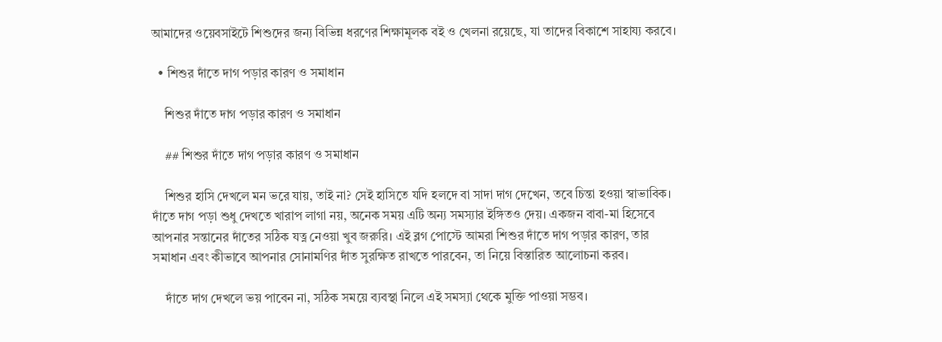আমাদের ওয়েবসাইটে শিশুদের জন্য বিভিন্ন ধরণের শিক্ষামূলক বই ও খেলনা রয়েছে, যা তাদের বিকাশে সাহায্য করবে।

  • শিশুর দাঁতে দাগ পড়ার কারণ ও সমাধান

    শিশুর দাঁতে দাগ পড়ার কারণ ও সমাধান

    ## শিশুর দাঁতে দাগ পড়ার কারণ ও সমাধান

    শিশুর হাসি দেখলে মন ভরে যায়, তাই না? সেই হাসিতে যদি হলদে বা সাদা দাগ দেখেন, তবে চিন্তা হওয়া স্বাভাবিক। দাঁতে দাগ পড়া শুধু দেখতে খারাপ লাগা নয়, অনেক সময় এটি অন্য সমস্যার ইঙ্গিতও দেয়। একজন বাবা-মা হিসেবে আপনার সন্তানের দাঁতের সঠিক যত্ন নেওয়া খুব জরুরি। এই ব্লগ পোস্টে আমরা শিশুর দাঁতে দাগ পড়ার কারণ, তার সমাধান এবং কীভাবে আপনার সোনামণির দাঁত সুরক্ষিত রাখতে পারবেন, তা নিয়ে বিস্তারিত আলোচনা করব।

    দাঁতে দাগ দেখলে ভয় পাবেন না, সঠিক সময়ে ব্যবস্থা নিলে এই সমস্যা থেকে মুক্তি পাওয়া সম্ভব।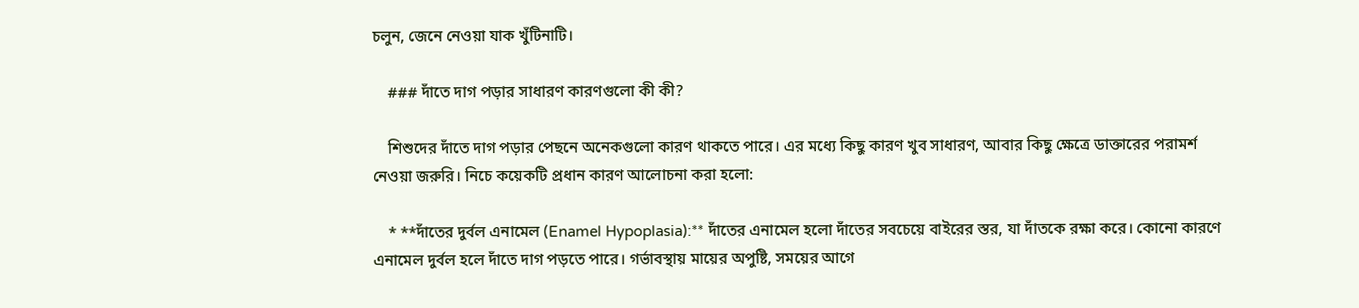চলুন, জেনে নেওয়া যাক খুঁটিনাটি।

    ### দাঁতে দাগ পড়ার সাধারণ কারণগুলো কী কী?

    শিশুদের দাঁতে দাগ পড়ার পেছনে অনেকগুলো কারণ থাকতে পারে। এর মধ্যে কিছু কারণ খুব সাধারণ, আবার কিছু ক্ষেত্রে ডাক্তারের পরামর্শ নেওয়া জরুরি। নিচে কয়েকটি প্রধান কারণ আলোচনা করা হলো:

    * **দাঁতের দুর্বল এনামেল (Enamel Hypoplasia):** দাঁতের এনামেল হলো দাঁতের সবচেয়ে বাইরের স্তর, যা দাঁতকে রক্ষা করে। কোনো কারণে এনামেল দুর্বল হলে দাঁতে দাগ পড়তে পারে। গর্ভাবস্থায় মায়ের অপুষ্টি, সময়ের আগে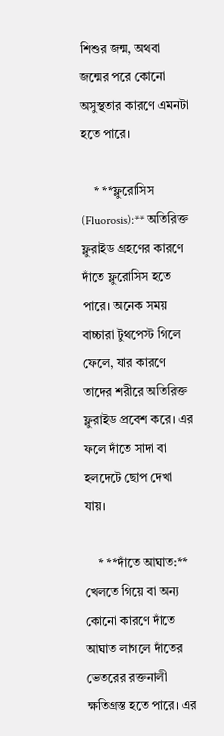শিশুর জন্ম, অথবা জন্মের পরে কোনো অসুস্থতার কারণে এমনটা হতে পারে।

    * **ফ্লুরোসিস (Fluorosis):** অতিরিক্ত ফ্লুরাইড গ্রহণের কারণে দাঁতে ফ্লুরোসিস হতে পারে। অনেক সময় বাচ্চারা টুথপেস্ট গিলে ফেলে, যার কারণে তাদের শরীরে অতিরিক্ত ফ্লুরাইড প্রবেশ করে। এর ফলে দাঁতে সাদা বা হলদেটে ছোপ দেখা যায়।

    * **দাঁতে আঘাত:** খেলতে গিয়ে বা অন্য কোনো কারণে দাঁতে আঘাত লাগলে দাঁতের ভেতরের রক্তনালী ক্ষতিগ্রস্ত হতে পারে। এর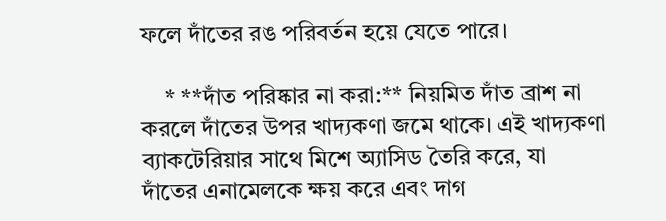ফলে দাঁতের রঙ পরিবর্তন হয়ে যেতে পারে।

    * **দাঁত পরিষ্কার না করা:** নিয়মিত দাঁত ব্রাশ না করলে দাঁতের উপর খাদ্যকণা জমে থাকে। এই খাদ্যকণা ব্যাকটেরিয়ার সাথে মিশে অ্যাসিড তৈরি করে, যা দাঁতের এনামেলকে ক্ষয় করে এবং দাগ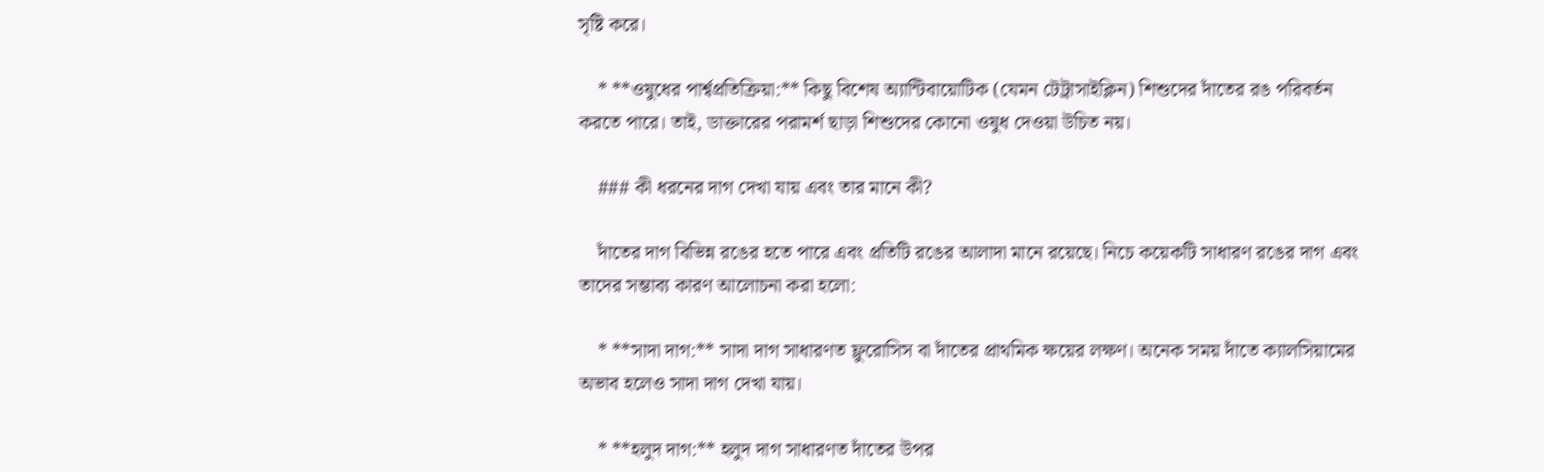সৃষ্টি করে।

    * **ওষুধের পার্শ্বপ্রতিক্রিয়া:** কিছু বিশেষ অ্যান্টিবায়োটিক (যেমন টেট্রাসাইক্লিন) শিশুদের দাঁতের রঙ পরিবর্তন করতে পারে। তাই, ডাক্তারের পরামর্শ ছাড়া শিশুদের কোনো ওষুধ দেওয়া উচিত নয়।

    ### কী ধরনের দাগ দেখা যায় এবং তার মানে কী?

    দাঁতের দাগ বিভিন্ন রঙের হতে পারে এবং প্রতিটি রঙের আলাদা মানে রয়েছে। নিচে কয়েকটি সাধারণ রঙের দাগ এবং তাদের সম্ভাব্য কারণ আলোচনা করা হলো:

    * **সাদা দাগ:** সাদা দাগ সাধারণত ফ্লুরোসিস বা দাঁতের প্রাথমিক ক্ষয়ের লক্ষণ। অনেক সময় দাঁতে ক্যালসিয়ামের অভাব হলেও সাদা দাগ দেখা যায়।

    * **হলুদ দাগ:** হলুদ দাগ সাধারণত দাঁতের উপর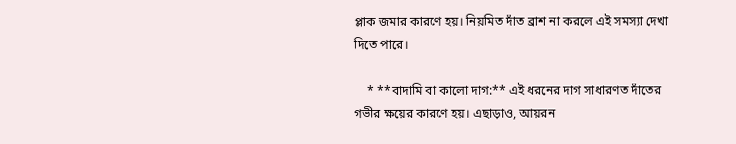প্লাক জমার কারণে হয়। নিয়মিত দাঁত ব্রাশ না করলে এই সমস্যা দেখা দিতে পারে।

    * **বাদামি বা কালো দাগ:** এই ধরনের দাগ সাধারণত দাঁতের গভীর ক্ষয়ের কারণে হয়। এছাড়াও, আয়রন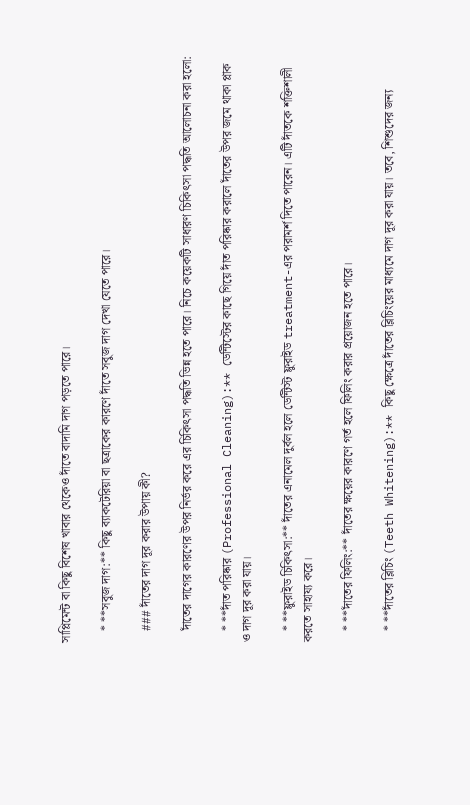সাপ্লিমেন্ট বা কিছু বিশেষ খাবার থেকেও দাঁতে বাদামি দাগ পড়তে পারে।

    * **সবুজ দাগ:** কিছু ব্যাকটেরিয়া বা ছত্রাকের কারণে দাঁতে সবুজ দাগ দেখা যেতে পারে।

    ### দাঁতের দাগ দূর করার উপায় কী?

    দাঁতের দাগের কারণের উপর নির্ভর করে এর চিকিৎসা পদ্ধতি ভিন্ন হতে পারে। নিচে কয়েকটি সাধারণ চিকিৎসা পদ্ধতি আলোচনা করা হলো:

    * **দাঁত পরিষ্কার (Professional Cleaning):** ডেন্টিস্টের কাছে গিয়ে দাঁত পরিষ্কার করালে দাঁতের উপর জমে থাকা প্লাক ও দাগ দূর করা যায়।

    * **ফ্লুরাইড চিকিৎসা:** দাঁতের এনামেল দুর্বল হলে ডেন্টিস্ট ফ্লুরাইড treatment-এর পরামর্শ দিতে পারেন। এটি দাঁতকে শক্তিশালী করতে সাহায্য করে।

    * **দাঁতের ফিলিং:** দাঁতের ক্ষয়ের কারণে গর্ত হলে ফিলিং করার প্রয়োজন হতে পারে।

    * **দাঁতের ব্লিচিং (Teeth Whitening):** কিছু ক্ষেত্রে দাঁতের ব্লিচিংয়ের মাধ্যমে দাগ দূর করা যায়। তবে, শিশুদের জন্য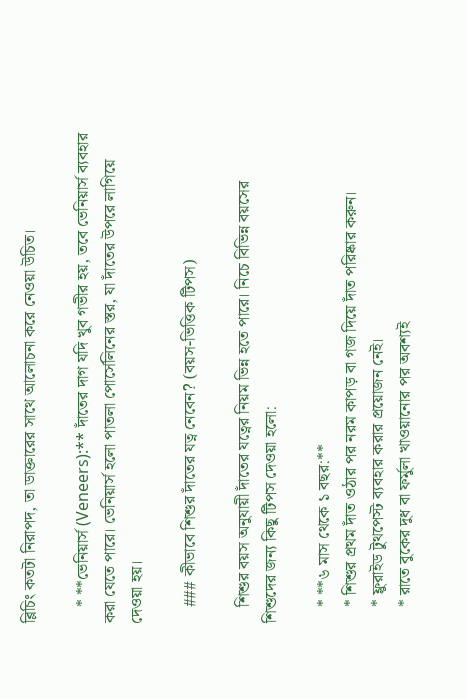ব্লিচিং কতটা নিরাপদ, তা ডাক্তারের সাথে আলোচনা করে নেওয়া উচিত।

    * **ভেনিয়ার্স (Veneers):** দাঁতের দাগ যদি খুব গভীর হয়, তবে ভেনিয়ার্স ব্যবহার করা যেতে পারে। ভেনিয়ার্স হলো পাতলা পোর্সেলিনের স্তর, যা দাঁতের উপরে লাগিয়ে দেওয়া হয়।

    ### কীভাবে শিশুর দাঁতের যত্ন নেবেন? (বয়স-ভিত্তিক টিপস)

    শিশুর বয়স অনুযায়ী দাঁতের যত্নের নিয়ম ভিন্ন হতে পারে। নিচে বিভিন্ন বয়সের শিশুদের জন্য কিছু টিপস দেওয়া হলো:

    * **৬ মাস থেকে ১ বছর:**
    * শিশুর প্রথম দাঁত ওঠার পর নরম কাপড় বা গজ দিয়ে দাঁত পরিষ্কার করুন।
    * ফ্লুরাইড টুথপেস্ট ব্যবহার করার প্রয়োজন নেই।
    * রাতে বুকের দুধ বা ফর্মুলা খাওয়ানোর পর অবশ্যই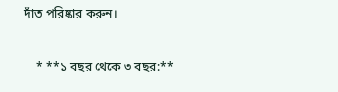দাঁত পরিষ্কার করুন।

    * **১ বছর থেকে ৩ বছর:**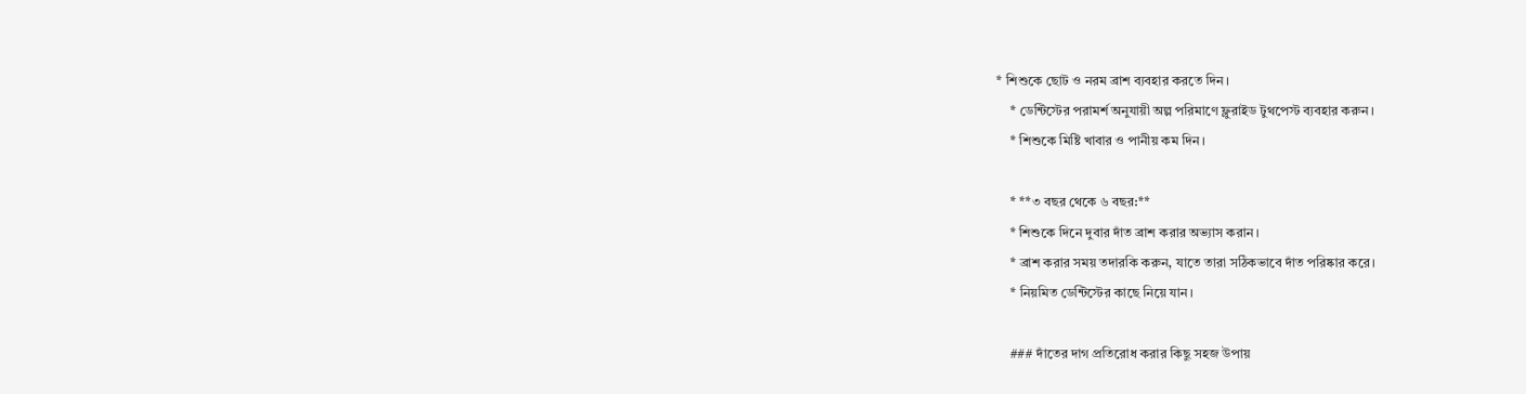* শিশুকে ছোট ও নরম ব্রাশ ব্যবহার করতে দিন।
    * ডেন্টিস্টের পরামর্শ অনুযায়ী অল্প পরিমাণে ফ্লুরাইড টুথপেস্ট ব্যবহার করুন।
    * শিশুকে মিষ্টি খাবার ও পানীয় কম দিন।

    * **৩ বছর থেকে ৬ বছর:**
    * শিশুকে দিনে দুবার দাঁত ব্রাশ করার অভ্যাস করান।
    * ব্রাশ করার সময় তদারকি করুন, যাতে তারা সঠিকভাবে দাঁত পরিষ্কার করে।
    * নিয়মিত ডেন্টিস্টের কাছে নিয়ে যান।

    ### দাঁতের দাগ প্রতিরোধ করার কিছু সহজ উপায়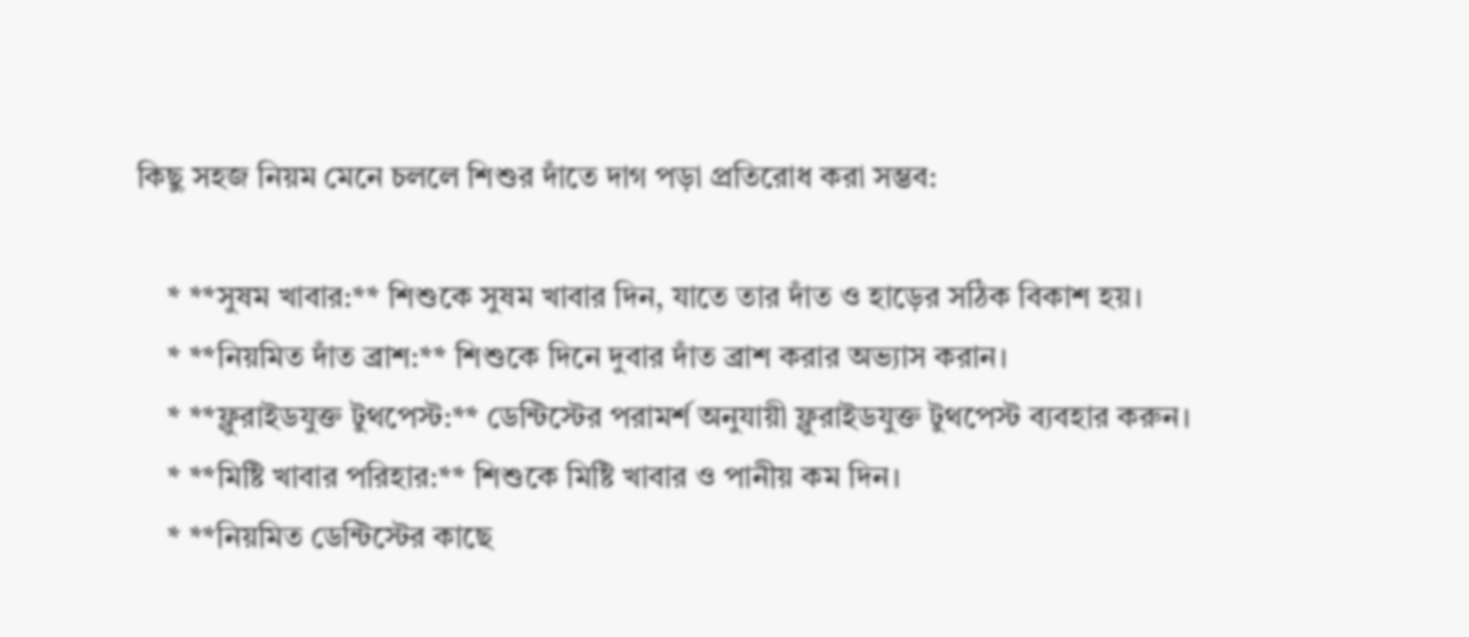কিছু সহজ নিয়ম মেনে চললে শিশুর দাঁতে দাগ পড়া প্রতিরোধ করা সম্ভব:

    * **সুষম খাবার:** শিশুকে সুষম খাবার দিন, যাতে তার দাঁত ও হাড়ের সঠিক বিকাশ হয়।
    * **নিয়মিত দাঁত ব্রাশ:** শিশুকে দিনে দুবার দাঁত ব্রাশ করার অভ্যাস করান।
    * **ফ্লুরাইডযুক্ত টুথপেস্ট:** ডেন্টিস্টের পরামর্শ অনুযায়ী ফ্লুরাইডযুক্ত টুথপেস্ট ব্যবহার করুন।
    * **মিষ্টি খাবার পরিহার:** শিশুকে মিষ্টি খাবার ও পানীয় কম দিন।
    * **নিয়মিত ডেন্টিস্টের কাছে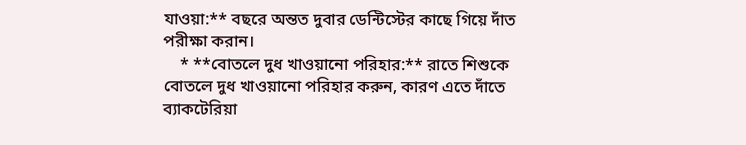যাওয়া:** বছরে অন্তত দুবার ডেন্টিস্টের কাছে গিয়ে দাঁত পরীক্ষা করান।
    * **বোতলে দুধ খাওয়ানো পরিহার:** রাতে শিশুকে বোতলে দুধ খাওয়ানো পরিহার করুন, কারণ এতে দাঁতে ব্যাকটেরিয়া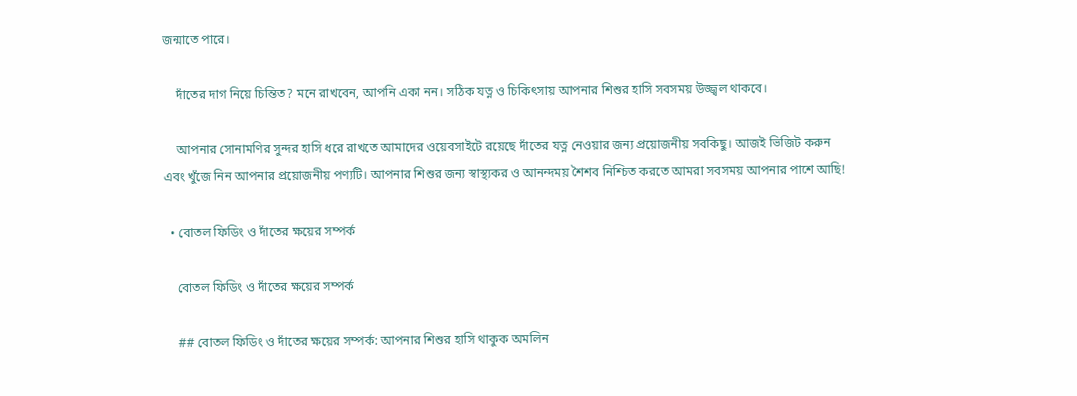জন্মাতে পারে।

    দাঁতের দাগ নিয়ে চিন্তিত? মনে রাখবেন, আপনি একা নন। সঠিক যত্ন ও চিকিৎসায় আপনার শিশুর হাসি সবসময় উজ্জ্বল থাকবে।

    আপনার সোনামণির সুন্দর হাসি ধরে রাখতে আমাদের ওয়েবসাইটে রয়েছে দাঁতের যত্ন নেওয়ার জন্য প্রয়োজনীয় সবকিছু। আজই ভিজিট করুন এবং খুঁজে নিন আপনার প্রয়োজনীয় পণ্যটি। আপনার শিশুর জন্য স্বাস্থ্যকর ও আনন্দময় শৈশব নিশ্চিত করতে আমরা সবসময় আপনার পাশে আছি!

  • বোতল ফিডিং ও দাঁতের ক্ষয়ের সম্পর্ক

    বোতল ফিডিং ও দাঁতের ক্ষয়ের সম্পর্ক

    ## বোতল ফিডিং ও দাঁতের ক্ষয়ের সম্পর্ক: আপনার শিশুর হাসি থাকুক অমলিন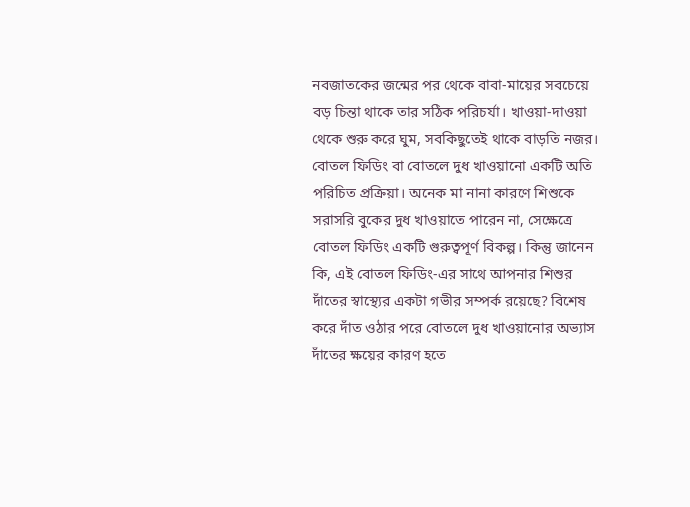নবজাতকের জন্মের পর থেকে বাবা-মায়ের সবচেয়ে বড় চিন্তা থাকে তার সঠিক পরিচর্যা। খাওয়া-দাওয়া থেকে শুরু করে ঘুম, সবকিছুতেই থাকে বাড়তি নজর। বোতল ফিডিং বা বোতলে দুধ খাওয়ানো একটি অতি পরিচিত প্রক্রিয়া। অনেক মা নানা কারণে শিশুকে সরাসরি বুকের দুধ খাওয়াতে পারেন না, সেক্ষেত্রে বোতল ফিডিং একটি গুরুত্বপূর্ণ বিকল্প। কিন্তু জানেন কি, এই বোতল ফিডিং-এর সাথে আপনার শিশুর দাঁতের স্বাস্থ্যের একটা গভীর সম্পর্ক রয়েছে? বিশেষ করে দাঁত ওঠার পরে বোতলে দুধ খাওয়ানোর অভ্যাস দাঁতের ক্ষয়ের কারণ হতে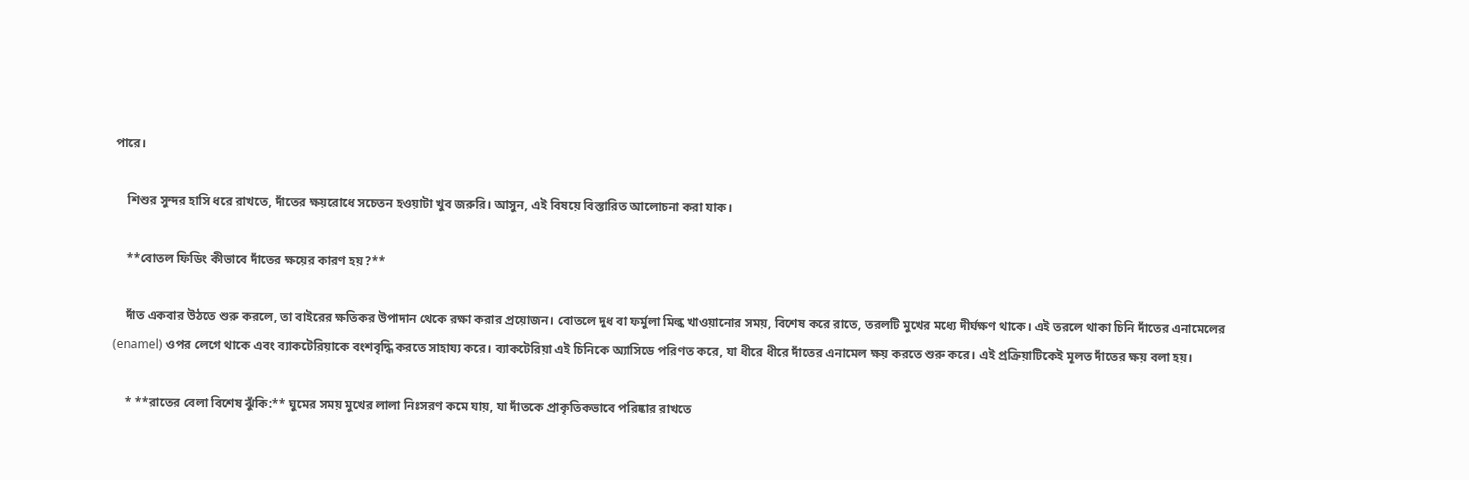পারে।

    শিশুর সুন্দর হাসি ধরে রাখতে, দাঁতের ক্ষয়রোধে সচেতন হওয়াটা খুব জরুরি। আসুন, এই বিষয়ে বিস্তারিত আলোচনা করা যাক।

    **বোতল ফিডিং কীভাবে দাঁতের ক্ষয়ের কারণ হয়?**

    দাঁত একবার উঠতে শুরু করলে, তা বাইরের ক্ষতিকর উপাদান থেকে রক্ষা করার প্রয়োজন। বোতলে দুধ বা ফর্মুলা মিল্ক খাওয়ানোর সময়, বিশেষ করে রাতে, তরলটি মুখের মধ্যে দীর্ঘক্ষণ থাকে। এই তরলে থাকা চিনি দাঁতের এনামেলের (enamel) ওপর লেগে থাকে এবং ব্যাকটেরিয়াকে বংশবৃদ্ধি করতে সাহায্য করে। ব্যাকটেরিয়া এই চিনিকে অ্যাসিডে পরিণত করে, যা ধীরে ধীরে দাঁতের এনামেল ক্ষয় করতে শুরু করে। এই প্রক্রিয়াটিকেই মূলত দাঁতের ক্ষয় বলা হয়।

    * **রাতের বেলা বিশেষ ঝুঁকি:** ঘুমের সময় মুখের লালা নিঃসরণ কমে যায়, যা দাঁতকে প্রাকৃতিকভাবে পরিষ্কার রাখতে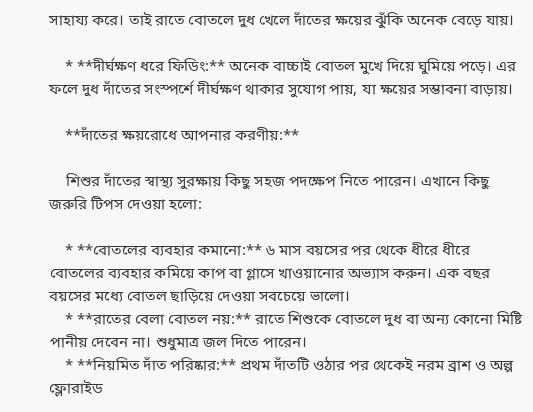সাহায্য করে। তাই রাতে বোতলে দুধ খেলে দাঁতের ক্ষয়ের ঝুঁকি অনেক বেড়ে যায়।

    * **দীর্ঘক্ষণ ধরে ফিডিং:** অনেক বাচ্চাই বোতল মুখে দিয়ে ঘুমিয়ে পড়ে। এর ফলে দুধ দাঁতের সংস্পর্শে দীর্ঘক্ষণ থাকার সুযোগ পায়, যা ক্ষয়ের সম্ভাবনা বাড়ায়।

    **দাঁতের ক্ষয়রোধে আপনার করণীয়:**

    শিশুর দাঁতের স্বাস্থ্য সুরক্ষায় কিছু সহজ পদক্ষেপ নিতে পারেন। এখানে কিছু জরুরি টিপস দেওয়া হলো:

    * **বোতলের ব্যবহার কমানো:** ৬ মাস বয়সের পর থেকে ধীরে ধীরে বোতলের ব্যবহার কমিয়ে কাপ বা গ্লাসে খাওয়ানোর অভ্যাস করুন। এক বছর বয়সের মধ্যে বোতল ছাড়িয়ে দেওয়া সবচেয়ে ভালো।
    * **রাতের বেলা বোতল নয়:** রাতে শিশুকে বোতলে দুধ বা অন্য কোনো মিষ্টি পানীয় দেবেন না। শুধুমাত্র জল দিতে পারেন।
    * **নিয়মিত দাঁত পরিষ্কার:** প্রথম দাঁতটি ওঠার পর থেকেই নরম ব্রাশ ও অল্প ফ্লোরাইড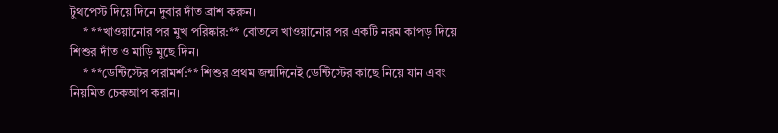টুথপেস্ট দিয়ে দিনে দুবার দাঁত ব্রাশ করুন।
    * **খাওয়ানোর পর মুখ পরিষ্কার:** বোতলে খাওয়ানোর পর একটি নরম কাপড় দিয়ে শিশুর দাঁত ও মাড়ি মুছে দিন।
    * **ডেন্টিস্টের পরামর্শ:** শিশুর প্রথম জন্মদিনেই ডেন্টিস্টের কাছে নিয়ে যান এবং নিয়মিত চেকআপ করান।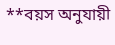**বয়স অনুযায়ী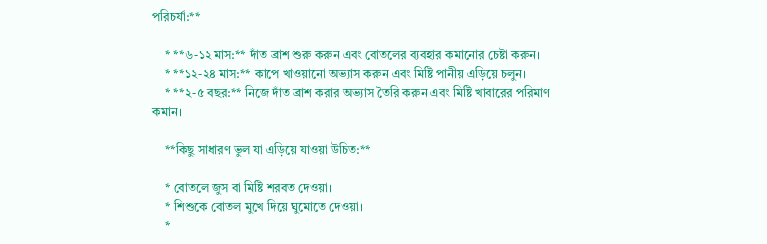পরিচর্যা:**

    * **৬-১২ মাস:** দাঁত ব্রাশ শুরু করুন এবং বোতলের ব্যবহার কমানোর চেষ্টা করুন।
    * **১২-২৪ মাস:** কাপে খাওয়ানো অভ্যাস করুন এবং মিষ্টি পানীয় এড়িয়ে চলুন।
    * **২-৫ বছর:** নিজে দাঁত ব্রাশ করার অভ্যাস তৈরি করুন এবং মিষ্টি খাবারের পরিমাণ কমান।

    **কিছু সাধারণ ভুল যা এড়িয়ে যাওয়া উচিত:**

    * বোতলে জুস বা মিষ্টি শরবত দেওয়া।
    * শিশুকে বোতল মুখে দিয়ে ঘুমোতে দেওয়া।
    *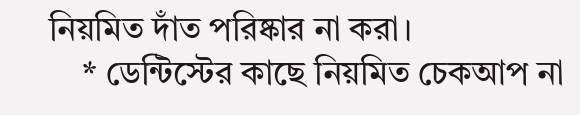নিয়মিত দাঁত পরিষ্কার না করা।
    * ডেন্টিস্টের কাছে নিয়মিত চেকআপ না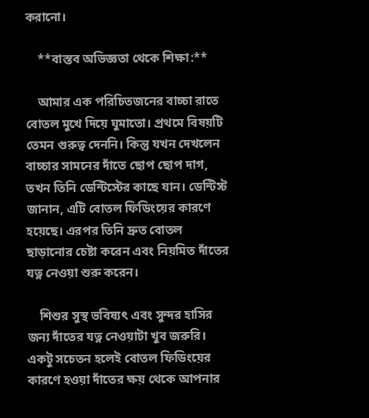করানো।

    **বাস্তব অভিজ্ঞতা থেকে শিক্ষা:**

    আমার এক পরিচিতজনের বাচ্চা রাতে বোতল মুখে দিয়ে ঘুমাতো। প্রথমে বিষয়টি তেমন গুরুত্ব দেননি। কিন্তু যখন দেখলেন বাচ্চার সামনের দাঁতে ছোপ ছোপ দাগ, তখন তিনি ডেন্টিস্টের কাছে যান। ডেন্টিস্ট জানান, এটি বোতল ফিডিংয়ের কারণে হয়েছে। এরপর তিনি দ্রুত বোতল ছাড়ানোর চেষ্টা করেন এবং নিয়মিত দাঁতের যত্ন নেওয়া শুরু করেন।

    শিশুর সুস্থ ভবিষ্যৎ এবং সুন্দর হাসির জন্য দাঁতের যত্ন নেওয়াটা খুব জরুরি। একটু সচেতন হলেই বোতল ফিডিংয়ের কারণে হওয়া দাঁতের ক্ষয় থেকে আপনার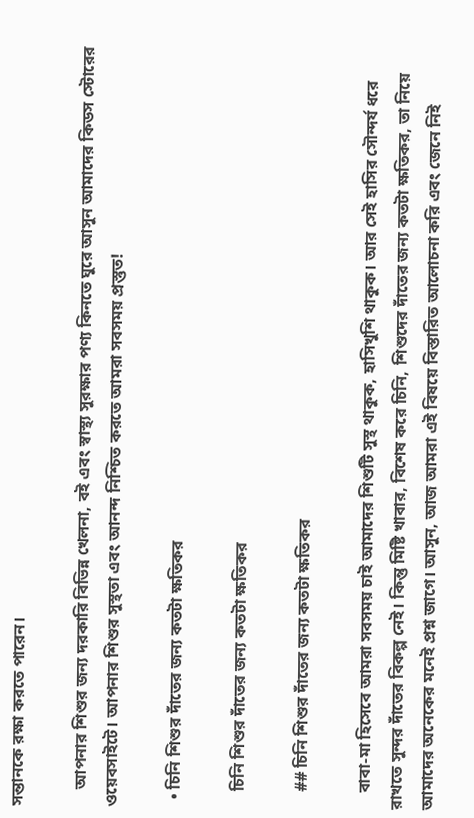সন্তানকে রক্ষা করতে পারেন।

    আপনার শিশুর জন্য দরকারি বিভিন্ন খেলনা, বই এবং স্বাস্থ্য সুরক্ষার পণ্য কিনতে ঘুরে আসুন আমাদের কিডস স্টোরের ওয়েবসাইটে। আপনার শিশুর সুস্থতা এবং আনন্দ নিশ্চিত করতে আমরা সবসময় প্রস্তুত!

  • চিনি শিশুর দাঁতের জন্য কতটা ক্ষতিকর

    চিনি শিশুর দাঁতের জন্য কতটা ক্ষতিকর

    ## চিনি শিশুর দাঁতের জন্য কতটা ক্ষতিকর

    বাবা-মা হিসেবে আমরা সবসময় চাই আমাদের শিশুটি সুস্থ থাকুক, হাসিখুশি থাকুক। আর সেই হাসির সৌন্দর্য ধরে রাখতে সুন্দর দাঁতের বিকল্প নেই। কিন্তু মিষ্টি খাবার, বিশেষ করে চিনি, শিশুদের দাঁতের জন্য কতটা ক্ষতিকর, তা নিয়ে আমাদের অনেকের মনেই প্রশ্ন জাগে। আসুন, আজ আমরা এই বিষয়ে বিস্তারিত আলোচনা করি এবং জেনে নিই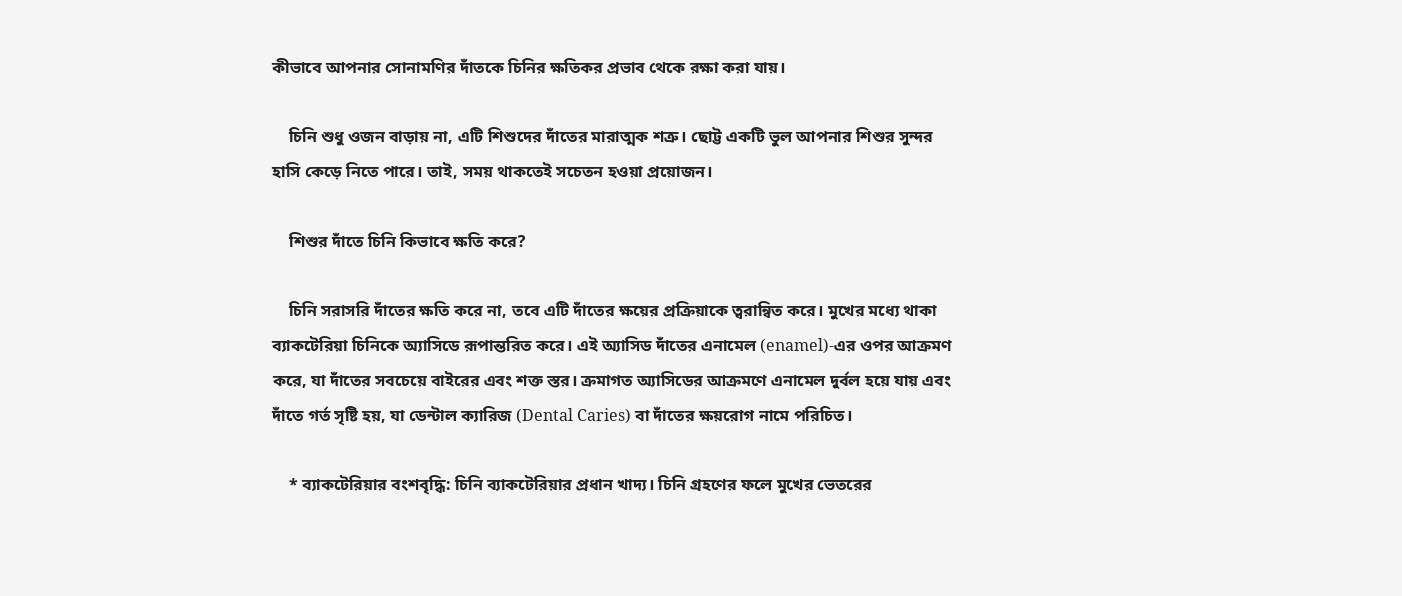কীভাবে আপনার সোনামণির দাঁতকে চিনির ক্ষতিকর প্রভাব থেকে রক্ষা করা যায়।

    চিনি শুধু ওজন বাড়ায় না, এটি শিশুদের দাঁতের মারাত্মক শত্রু। ছোট্ট একটি ভুল আপনার শিশুর সুন্দর হাসি কেড়ে নিতে পারে। তাই, সময় থাকতেই সচেতন হওয়া প্রয়োজন।

    শিশুর দাঁতে চিনি কিভাবে ক্ষতি করে?

    চিনি সরাসরি দাঁতের ক্ষতি করে না, তবে এটি দাঁতের ক্ষয়ের প্রক্রিয়াকে ত্বরান্বিত করে। মুখের মধ্যে থাকা ব্যাকটেরিয়া চিনিকে অ্যাসিডে রূপান্তরিত করে। এই অ্যাসিড দাঁতের এনামেল (enamel)-এর ওপর আক্রমণ করে, যা দাঁতের সবচেয়ে বাইরের এবং শক্ত স্তর। ক্রমাগত অ্যাসিডের আক্রমণে এনামেল দুর্বল হয়ে যায় এবং দাঁতে গর্ত সৃষ্টি হয়, যা ডেন্টাল ক্যারিজ (Dental Caries) বা দাঁতের ক্ষয়রোগ নামে পরিচিত।

    * ব্যাকটেরিয়ার বংশবৃদ্ধি: চিনি ব্যাকটেরিয়ার প্রধান খাদ্য। চিনি গ্রহণের ফলে মুখের ভেতরের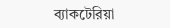ব্যাকটেরিয়া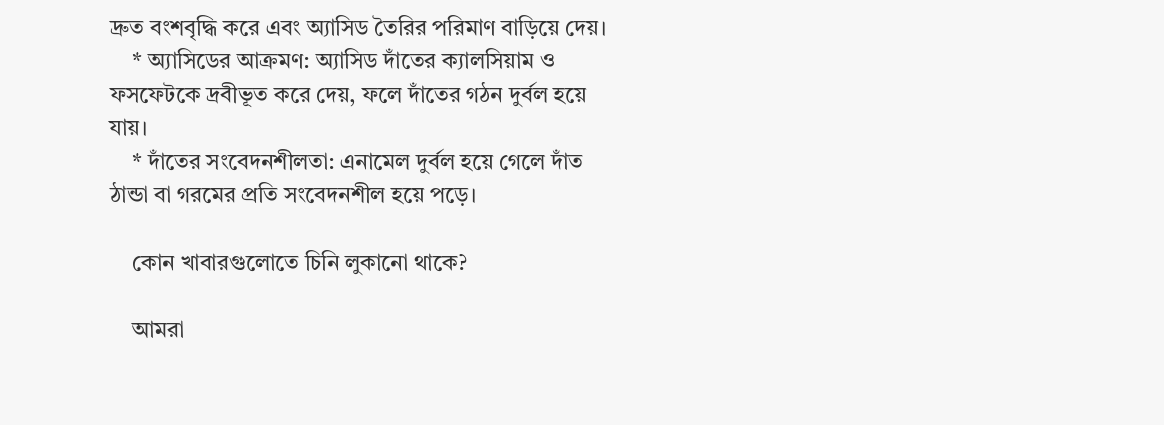দ্রুত বংশবৃদ্ধি করে এবং অ্যাসিড তৈরির পরিমাণ বাড়িয়ে দেয়।
    * অ্যাসিডের আক্রমণ: অ্যাসিড দাঁতের ক্যালসিয়াম ও ফসফেটকে দ্রবীভূত করে দেয়, ফলে দাঁতের গঠন দুর্বল হয়ে যায়।
    * দাঁতের সংবেদনশীলতা: এনামেল দুর্বল হয়ে গেলে দাঁত ঠান্ডা বা গরমের প্রতি সংবেদনশীল হয়ে পড়ে।

    কোন খাবারগুলোতে চিনি লুকানো থাকে?

    আমরা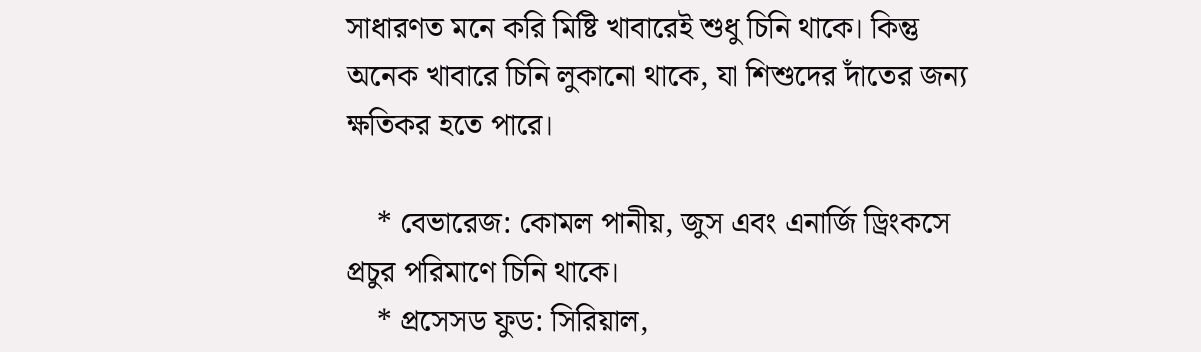সাধারণত মনে করি মিষ্টি খাবারেই শুধু চিনি থাকে। কিন্তু অনেক খাবারে চিনি লুকানো থাকে, যা শিশুদের দাঁতের জন্য ক্ষতিকর হতে পারে।

    * বেভারেজ: কোমল পানীয়, জুস এবং এনার্জি ড্রিংকসে প্রচুর পরিমাণে চিনি থাকে।
    * প্রসেসড ফুড: সিরিয়াল,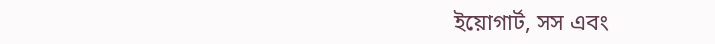ইয়োগার্ট, সস এবং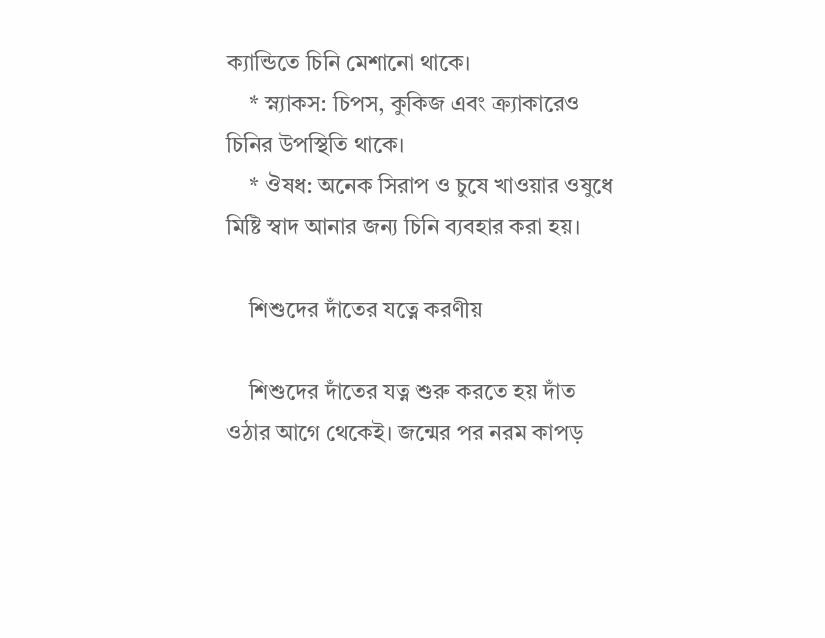ক্যান্ডিতে চিনি মেশানো থাকে।
    * স্ন্যাকস: চিপস, কুকিজ এবং ক্র্যাকারেও চিনির উপস্থিতি থাকে।
    * ঔষধ: অনেক সিরাপ ও চুষে খাওয়ার ওষুধে মিষ্টি স্বাদ আনার জন্য চিনি ব্যবহার করা হয়।

    শিশুদের দাঁতের যত্নে করণীয়

    শিশুদের দাঁতের যত্ন শুরু করতে হয় দাঁত ওঠার আগে থেকেই। জন্মের পর নরম কাপড়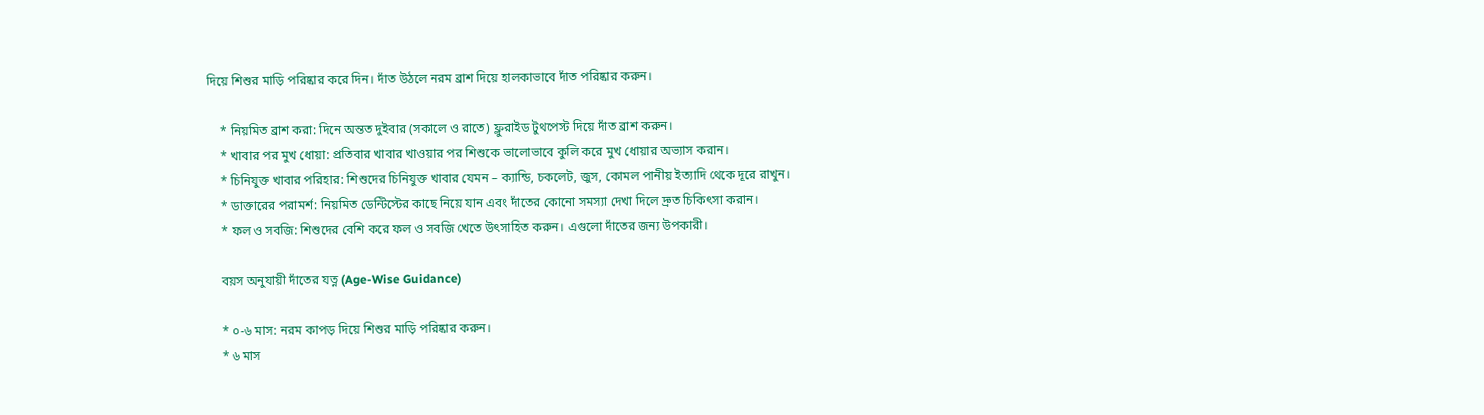দিয়ে শিশুর মাড়ি পরিষ্কার করে দিন। দাঁত উঠলে নরম ব্রাশ দিয়ে হালকাভাবে দাঁত পরিষ্কার করুন।

    * নিয়মিত ব্রাশ করা: দিনে অন্তত দুইবার (সকালে ও রাতে) ফ্লুরাইড টুথপেস্ট দিয়ে দাঁত ব্রাশ করুন।
    * খাবার পর মুখ ধোয়া: প্রতিবার খাবার খাওয়ার পর শিশুকে ভালোভাবে কুলি করে মুখ ধোয়ার অভ্যাস করান।
    * চিনিযুক্ত খাবার পরিহার: শিশুদের চিনিযুক্ত খাবার যেমন – ক্যান্ডি, চকলেট, জুস, কোমল পানীয় ইত্যাদি থেকে দূরে রাখুন।
    * ডাক্তারের পরামর্শ: নিয়মিত ডেন্টিস্টের কাছে নিয়ে যান এবং দাঁতের কোনো সমস্যা দেখা দিলে দ্রুত চিকিৎসা করান।
    * ফল ও সবজি: শিশুদের বেশি করে ফল ও সবজি খেতে উৎসাহিত করুন। এগুলো দাঁতের জন্য উপকারী।

    বয়স অনুযায়ী দাঁতের যত্ন (Age-Wise Guidance)

    * ০-৬ মাস: নরম কাপড় দিয়ে শিশুর মাড়ি পরিষ্কার করুন।
    * ৬ মাস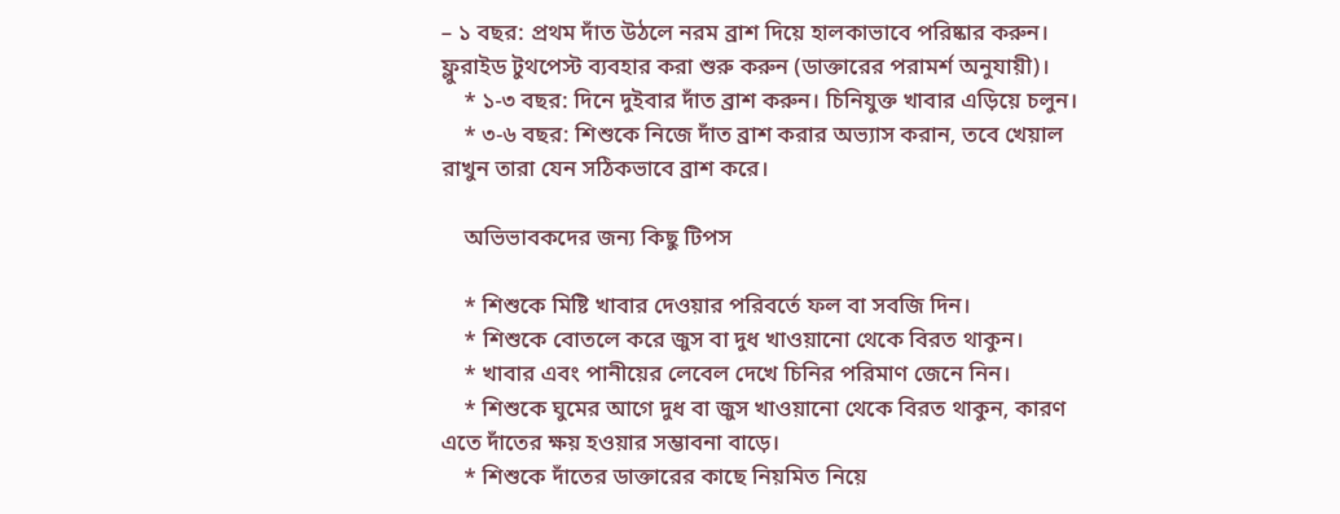– ১ বছর: প্রথম দাঁত উঠলে নরম ব্রাশ দিয়ে হালকাভাবে পরিষ্কার করুন। ফ্লুরাইড টুথপেস্ট ব্যবহার করা শুরু করুন (ডাক্তারের পরামর্শ অনুযায়ী)।
    * ১-৩ বছর: দিনে দুইবার দাঁত ব্রাশ করুন। চিনিযুক্ত খাবার এড়িয়ে চলুন।
    * ৩-৬ বছর: শিশুকে নিজে দাঁত ব্রাশ করার অভ্যাস করান, তবে খেয়াল রাখুন তারা যেন সঠিকভাবে ব্রাশ করে।

    অভিভাবকদের জন্য কিছু টিপস

    * শিশুকে মিষ্টি খাবার দেওয়ার পরিবর্তে ফল বা সবজি দিন।
    * শিশুকে বোতলে করে জুস বা দুধ খাওয়ানো থেকে বিরত থাকুন।
    * খাবার এবং পানীয়ের লেবেল দেখে চিনির পরিমাণ জেনে নিন।
    * শিশুকে ঘুমের আগে দুধ বা জুস খাওয়ানো থেকে বিরত থাকুন, কারণ এতে দাঁতের ক্ষয় হওয়ার সম্ভাবনা বাড়ে।
    * শিশুকে দাঁতের ডাক্তারের কাছে নিয়মিত নিয়ে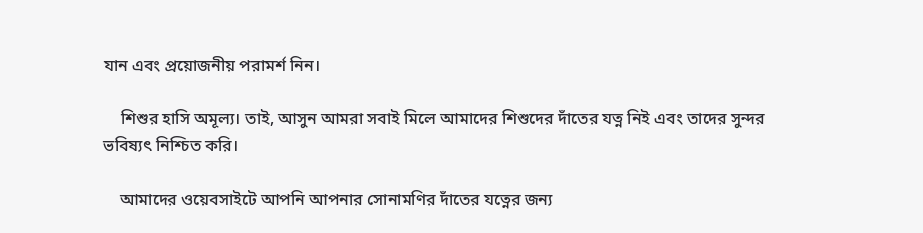যান এবং প্রয়োজনীয় পরামর্শ নিন।

    শিশুর হাসি অমূল্য। তাই, আসুন আমরা সবাই মিলে আমাদের শিশুদের দাঁতের যত্ন নিই এবং তাদের সুন্দর ভবিষ্যৎ নিশ্চিত করি।

    আমাদের ওয়েবসাইটে আপনি আপনার সোনামণির দাঁতের যত্নের জন্য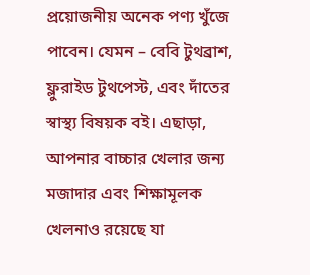প্রয়োজনীয় অনেক পণ্য খুঁজে পাবেন। যেমন – বেবি টুথব্রাশ, ফ্লুরাইড টুথপেস্ট, এবং দাঁতের স্বাস্থ্য বিষয়ক বই। এছাড়া, আপনার বাচ্চার খেলার জন্য মজাদার এবং শিক্ষামূলক খেলনাও রয়েছে যা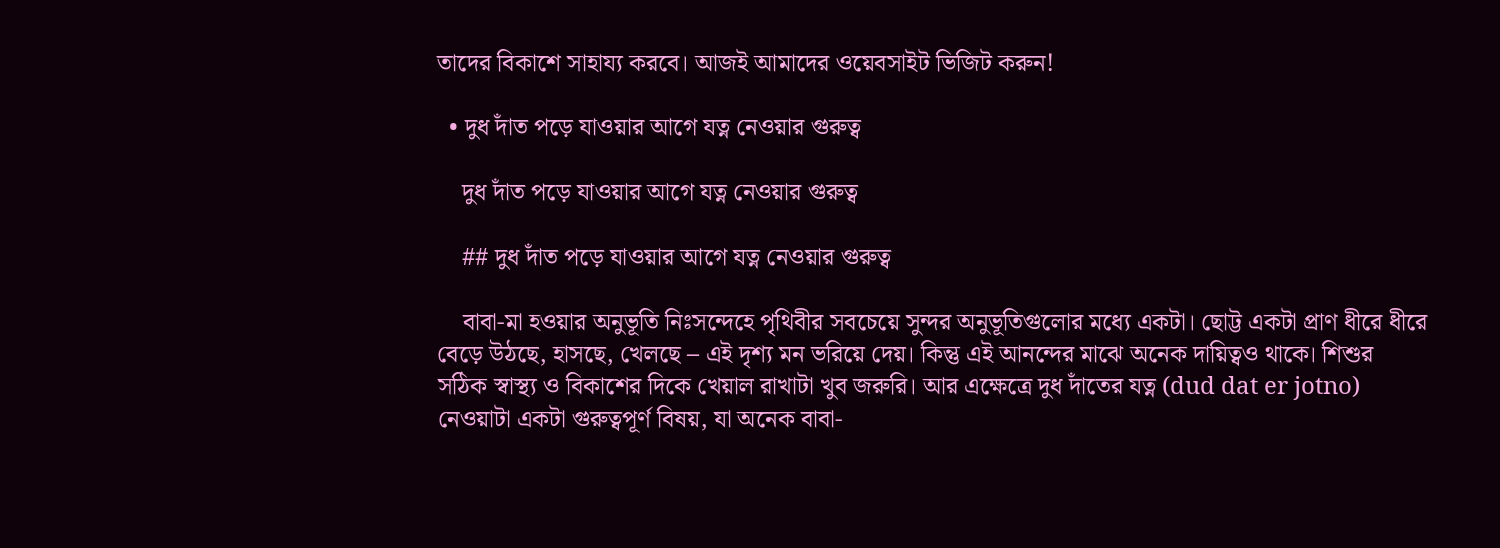তাদের বিকাশে সাহায্য করবে। আজই আমাদের ওয়েবসাইট ভিজিট করুন!

  • দুধ দাঁত পড়ে যাওয়ার আগে যত্ন নেওয়ার গুরুত্ব

    দুধ দাঁত পড়ে যাওয়ার আগে যত্ন নেওয়ার গুরুত্ব

    ## দুধ দাঁত পড়ে যাওয়ার আগে যত্ন নেওয়ার গুরুত্ব

    বাবা-মা হওয়ার অনুভূতি নিঃসন্দেহে পৃথিবীর সবচেয়ে সুন্দর অনুভূতিগুলোর মধ্যে একটা। ছোট্ট একটা প্রাণ ধীরে ধীরে বেড়ে উঠছে, হাসছে, খেলছে – এই দৃশ্য মন ভরিয়ে দেয়। কিন্তু এই আনন্দের মাঝে অনেক দায়িত্বও থাকে। শিশুর সঠিক স্বাস্থ্য ও বিকাশের দিকে খেয়াল রাখাটা খুব জরুরি। আর এক্ষেত্রে দুধ দাঁতের যত্ন (dud dat er jotno) নেওয়াটা একটা গুরুত্বপূর্ণ বিষয়, যা অনেক বাবা-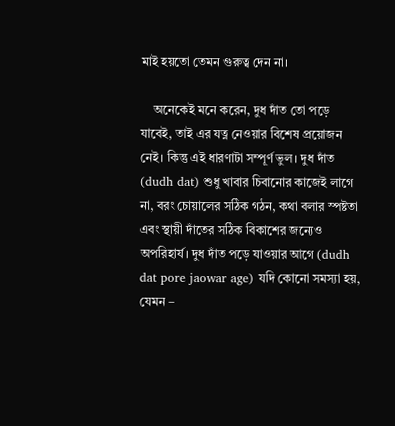মাই হয়তো তেমন গুরুত্ব দেন না।

    অনেকেই মনে করেন, দুধ দাঁত তো পড়ে যাবেই, তাই এর যত্ন নেওয়ার বিশেষ প্রয়োজন নেই। কিন্তু এই ধারণাটা সম্পূর্ণ ভুল। দুধ দাঁত (dudh dat) শুধু খাবার চিবানোর কাজেই লাগে না, বরং চোয়ালের সঠিক গঠন, কথা বলার স্পষ্টতা এবং স্থায়ী দাঁতের সঠিক বিকাশের জন্যেও অপরিহার্য। দুধ দাঁত পড়ে যাওয়ার আগে (dudh dat pore jaowar age) যদি কোনো সমস্যা হয়, যেমন –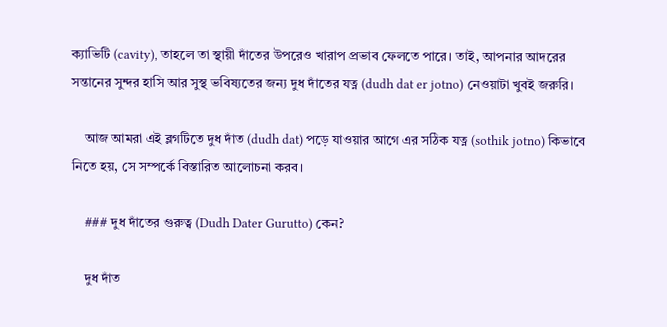ক্যাভিটি (cavity), তাহলে তা স্থায়ী দাঁতের উপরেও খারাপ প্রভাব ফেলতে পারে। তাই, আপনার আদরের সন্তানের সুন্দর হাসি আর সুস্থ ভবিষ্যতের জন্য দুধ দাঁতের যত্ন (dudh dat er jotno) নেওয়াটা খুবই জরুরি।

    আজ আমরা এই ব্লগটিতে দুধ দাঁত (dudh dat) পড়ে যাওয়ার আগে এর সঠিক যত্ন (sothik jotno) কিভাবে নিতে হয়, সে সম্পর্কে বিস্তারিত আলোচনা করব।

    ### দুধ দাঁতের গুরুত্ব (Dudh Dater Gurutto) কেন?

    দুধ দাঁত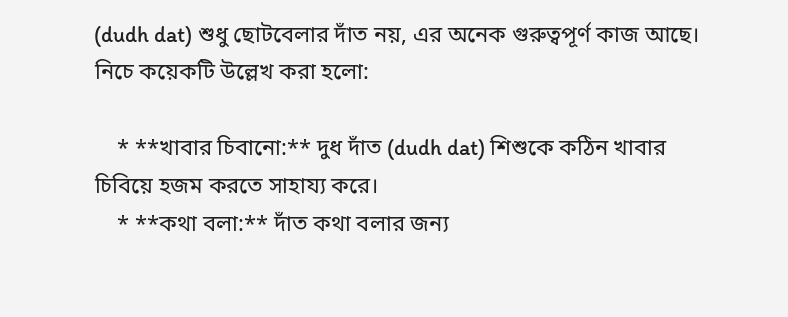(dudh dat) শুধু ছোটবেলার দাঁত নয়, এর অনেক গুরুত্বপূর্ণ কাজ আছে। নিচে কয়েকটি উল্লেখ করা হলো:

    * **খাবার চিবানো:** দুধ দাঁত (dudh dat) শিশুকে কঠিন খাবার চিবিয়ে হজম করতে সাহায্য করে।
    * **কথা বলা:** দাঁত কথা বলার জন্য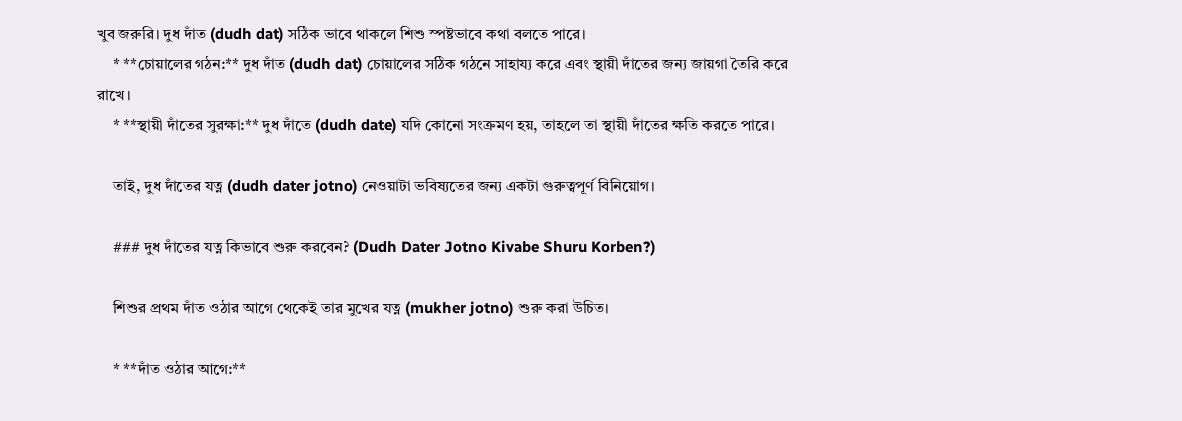খুব জরুরি। দুধ দাঁত (dudh dat) সঠিক ভাবে থাকলে শিশু স্পষ্টভাবে কথা বলতে পারে।
    * **চোয়ালের গঠন:** দুধ দাঁত (dudh dat) চোয়ালের সঠিক গঠনে সাহায্য করে এবং স্থায়ী দাঁতের জন্য জায়গা তৈরি করে রাখে।
    * **স্থায়ী দাঁতের সুরক্ষা:** দুধ দাঁতে (dudh date) যদি কোনো সংক্রমণ হয়, তাহলে তা স্থায়ী দাঁতের ক্ষতি করতে পারে।

    তাই, দুধ দাঁতের যত্ন (dudh dater jotno) নেওয়াটা ভবিষ্যতের জন্য একটা গুরুত্বপূর্ণ বিনিয়োগ।

    ### দুধ দাঁতের যত্ন কিভাবে শুরু করবেন? (Dudh Dater Jotno Kivabe Shuru Korben?)

    শিশুর প্রথম দাঁত ওঠার আগে থেকেই তার মুখের যত্ন (mukher jotno) শুরু করা উচিত।

    * **দাঁত ওঠার আগে:**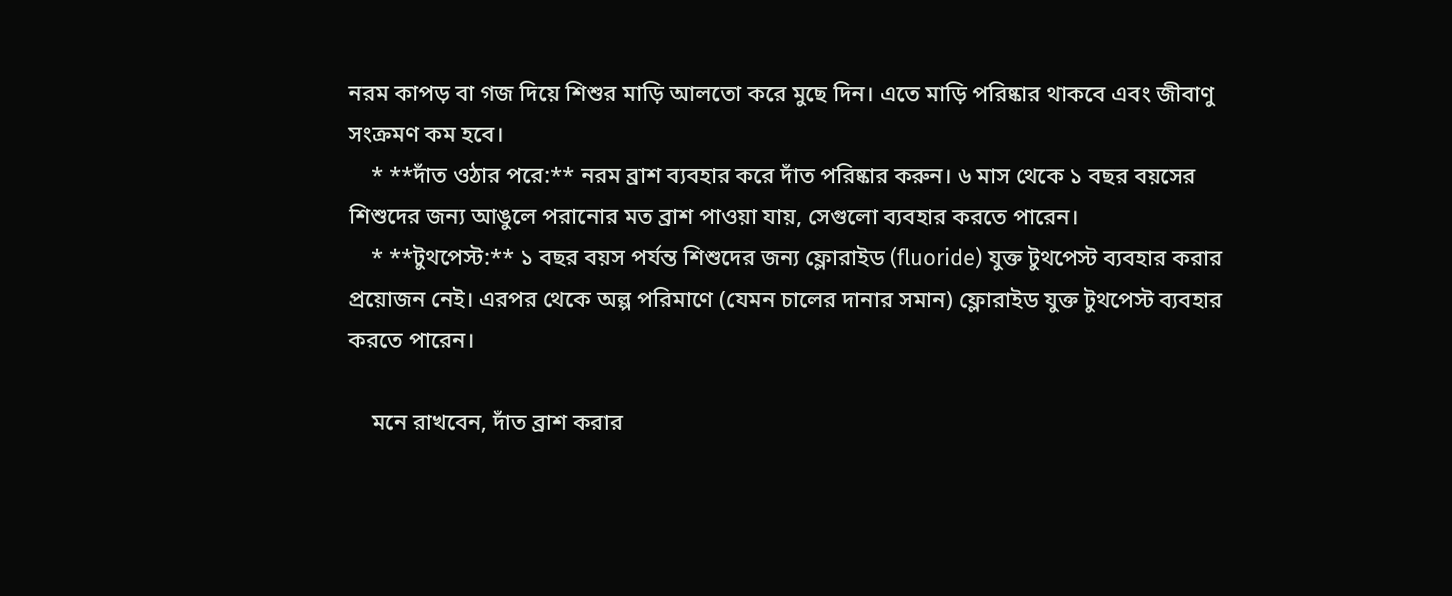নরম কাপড় বা গজ দিয়ে শিশুর মাড়ি আলতো করে মুছে দিন। এতে মাড়ি পরিষ্কার থাকবে এবং জীবাণু সংক্রমণ কম হবে।
    * **দাঁত ওঠার পরে:** নরম ব্রাশ ব্যবহার করে দাঁত পরিষ্কার করুন। ৬ মাস থেকে ১ বছর বয়সের শিশুদের জন্য আঙুলে পরানোর মত ব্রাশ পাওয়া যায়, সেগুলো ব্যবহার করতে পারেন।
    * **টুথপেস্ট:** ১ বছর বয়স পর্যন্ত শিশুদের জন্য ফ্লোরাইড (fluoride) যুক্ত টুথপেস্ট ব্যবহার করার প্রয়োজন নেই। এরপর থেকে অল্প পরিমাণে (যেমন চালের দানার সমান) ফ্লোরাইড যুক্ত টুথপেস্ট ব্যবহার করতে পারেন।

    মনে রাখবেন, দাঁত ব্রাশ করার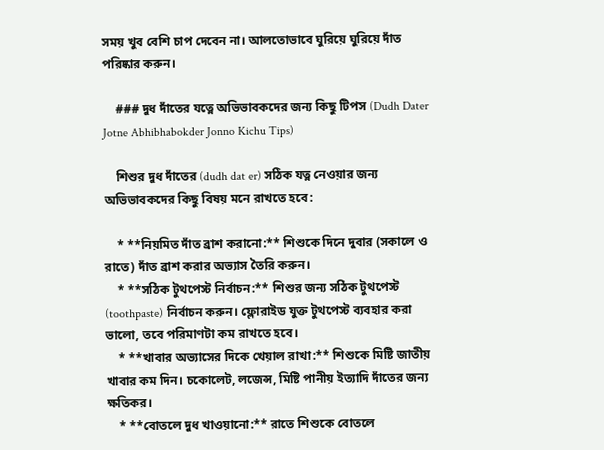সময় খুব বেশি চাপ দেবেন না। আলতোভাবে ঘুরিয়ে ঘুরিয়ে দাঁত পরিষ্কার করুন।

    ### দুধ দাঁতের যত্নে অভিভাবকদের জন্য কিছু টিপস (Dudh Dater Jotne Abhibhabokder Jonno Kichu Tips)

    শিশুর দুধ দাঁতের (dudh dat er) সঠিক যত্ন নেওয়ার জন্য অভিভাবকদের কিছু বিষয় মনে রাখতে হবে:

    * **নিয়মিত দাঁত ব্রাশ করানো:** শিশুকে দিনে দুবার (সকালে ও রাতে) দাঁত ব্রাশ করার অভ্যাস তৈরি করুন।
    * **সঠিক টুথপেস্ট নির্বাচন:** শিশুর জন্য সঠিক টুথপেস্ট (toothpaste) নির্বাচন করুন। ফ্লোরাইড যুক্ত টুথপেস্ট ব্যবহার করা ভালো, তবে পরিমাণটা কম রাখতে হবে।
    * **খাবার অভ্যাসের দিকে খেয়াল রাখা:** শিশুকে মিষ্টি জাতীয় খাবার কম দিন। চকোলেট, লজেন্স, মিষ্টি পানীয় ইত্যাদি দাঁতের জন্য ক্ষতিকর।
    * **বোতলে দুধ খাওয়ানো:** রাতে শিশুকে বোতলে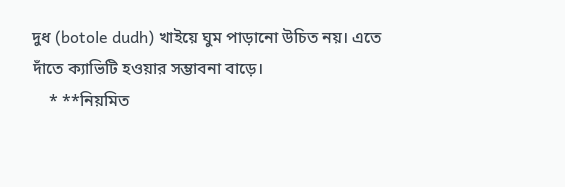দুধ (botole dudh) খাইয়ে ঘুম পাড়ানো উচিত নয়। এতে দাঁতে ক্যাভিটি হওয়ার সম্ভাবনা বাড়ে।
    * **নিয়মিত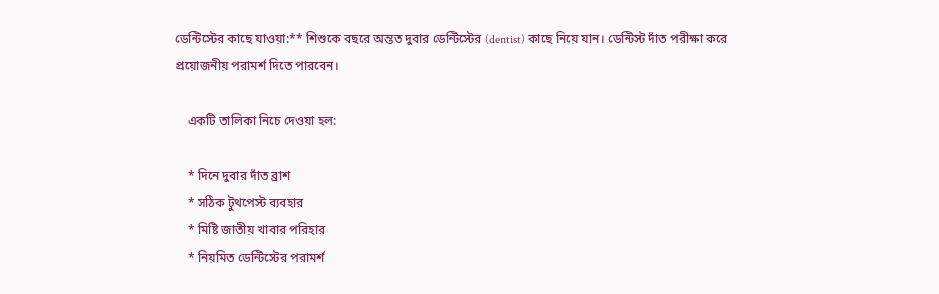ডেন্টিস্টের কাছে যাওয়া:** শিশুকে বছরে অন্তত দুবার ডেন্টিস্টের (dentist) কাছে নিয়ে যান। ডেন্টিস্ট দাঁত পরীক্ষা করে প্রয়োজনীয় পরামর্শ দিতে পারবেন।

    একটি তালিকা নিচে দেওয়া হল:

    * দিনে দুবার দাঁত ব্রাশ
    * সঠিক টুথপেস্ট ব্যবহার
    * মিষ্টি জাতীয় খাবার পরিহার
    * নিয়মিত ডেন্টিস্টের পরামর্শ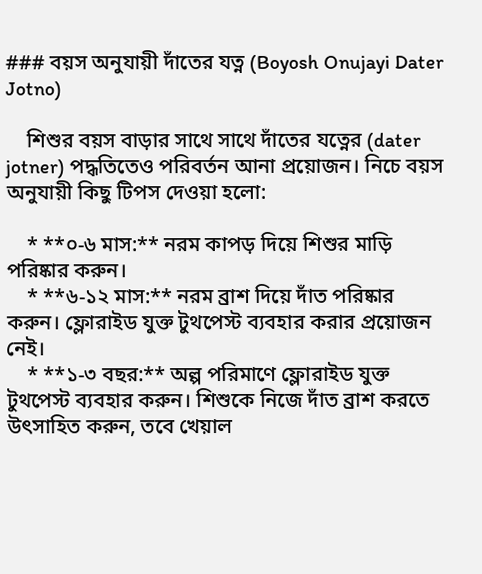### বয়স অনুযায়ী দাঁতের যত্ন (Boyosh Onujayi Dater Jotno)

    শিশুর বয়স বাড়ার সাথে সাথে দাঁতের যত্নের (dater jotner) পদ্ধতিতেও পরিবর্তন আনা প্রয়োজন। নিচে বয়স অনুযায়ী কিছু টিপস দেওয়া হলো:

    * **০-৬ মাস:** নরম কাপড় দিয়ে শিশুর মাড়ি পরিষ্কার করুন।
    * **৬-১২ মাস:** নরম ব্রাশ দিয়ে দাঁত পরিষ্কার করুন। ফ্লোরাইড যুক্ত টুথপেস্ট ব্যবহার করার প্রয়োজন নেই।
    * **১-৩ বছর:** অল্প পরিমাণে ফ্লোরাইড যুক্ত টুথপেস্ট ব্যবহার করুন। শিশুকে নিজে দাঁত ব্রাশ করতে উৎসাহিত করুন, তবে খেয়াল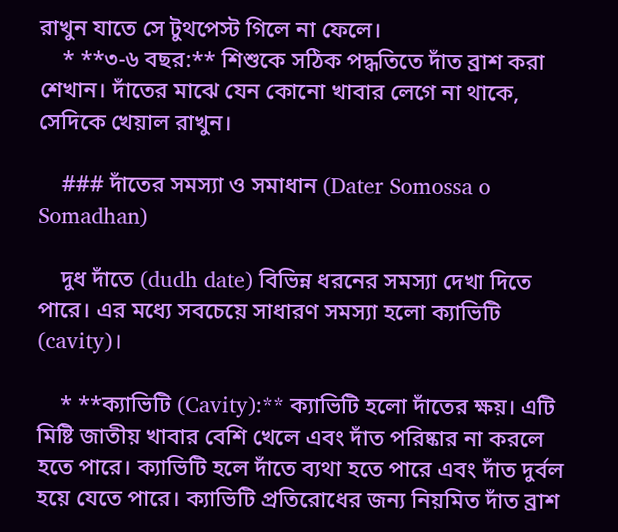রাখুন যাতে সে টুথপেস্ট গিলে না ফেলে।
    * **৩-৬ বছর:** শিশুকে সঠিক পদ্ধতিতে দাঁত ব্রাশ করা শেখান। দাঁতের মাঝে যেন কোনো খাবার লেগে না থাকে, সেদিকে খেয়াল রাখুন।

    ### দাঁতের সমস্যা ও সমাধান (Dater Somossa o Somadhan)

    দুধ দাঁতে (dudh date) বিভিন্ন ধরনের সমস্যা দেখা দিতে পারে। এর মধ্যে সবচেয়ে সাধারণ সমস্যা হলো ক্যাভিটি (cavity)।

    * **ক্যাভিটি (Cavity):** ক্যাভিটি হলো দাঁতের ক্ষয়। এটি মিষ্টি জাতীয় খাবার বেশি খেলে এবং দাঁত পরিষ্কার না করলে হতে পারে। ক্যাভিটি হলে দাঁতে ব্যথা হতে পারে এবং দাঁত দুর্বল হয়ে যেতে পারে। ক্যাভিটি প্রতিরোধের জন্য নিয়মিত দাঁত ব্রাশ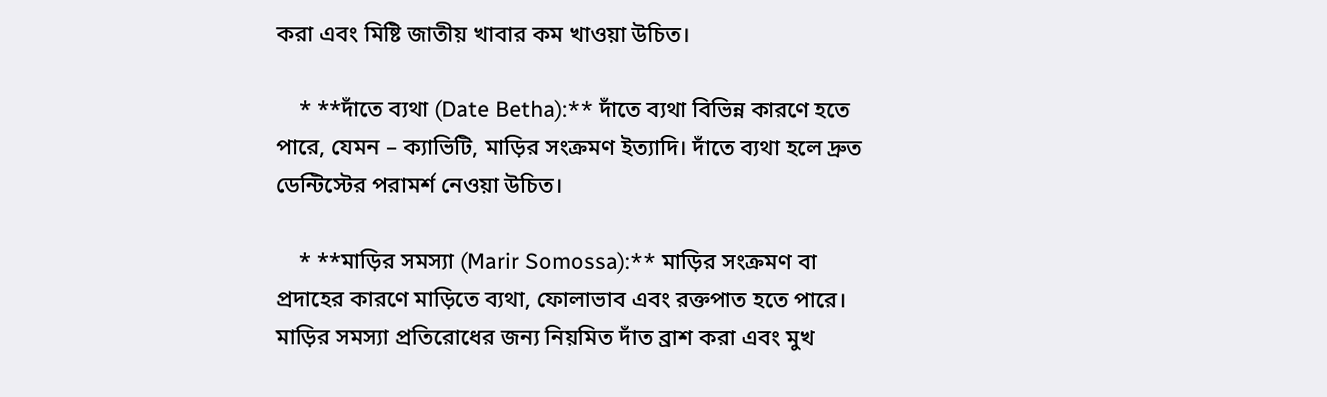করা এবং মিষ্টি জাতীয় খাবার কম খাওয়া উচিত।

    * **দাঁতে ব্যথা (Date Betha):** দাঁতে ব্যথা বিভিন্ন কারণে হতে পারে, যেমন – ক্যাভিটি, মাড়ির সংক্রমণ ইত্যাদি। দাঁতে ব্যথা হলে দ্রুত ডেন্টিস্টের পরামর্শ নেওয়া উচিত।

    * **মাড়ির সমস্যা (Marir Somossa):** মাড়ির সংক্রমণ বা প্রদাহের কারণে মাড়িতে ব্যথা, ফোলাভাব এবং রক্তপাত হতে পারে। মাড়ির সমস্যা প্রতিরোধের জন্য নিয়মিত দাঁত ব্রাশ করা এবং মুখ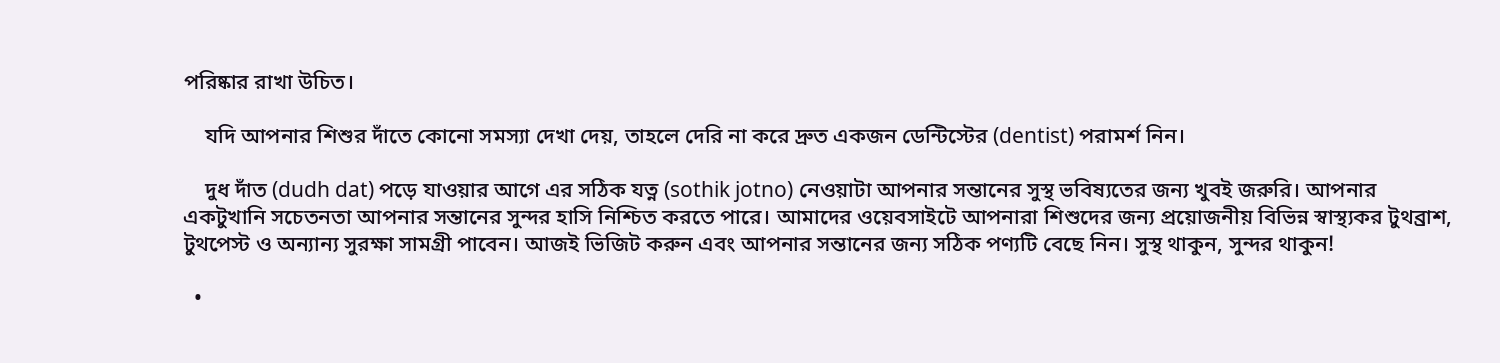পরিষ্কার রাখা উচিত।

    যদি আপনার শিশুর দাঁতে কোনো সমস্যা দেখা দেয়, তাহলে দেরি না করে দ্রুত একজন ডেন্টিস্টের (dentist) পরামর্শ নিন।

    দুধ দাঁত (dudh dat) পড়ে যাওয়ার আগে এর সঠিক যত্ন (sothik jotno) নেওয়াটা আপনার সন্তানের সুস্থ ভবিষ্যতের জন্য খুবই জরুরি। আপনার একটুখানি সচেতনতা আপনার সন্তানের সুন্দর হাসি নিশ্চিত করতে পারে। আমাদের ওয়েবসাইটে আপনারা শিশুদের জন্য প্রয়োজনীয় বিভিন্ন স্বাস্থ্যকর টুথব্রাশ, টুথপেস্ট ও অন্যান্য সুরক্ষা সামগ্রী পাবেন। আজই ভিজিট করুন এবং আপনার সন্তানের জন্য সঠিক পণ্যটি বেছে নিন। সুস্থ থাকুন, সুন্দর থাকুন!

  •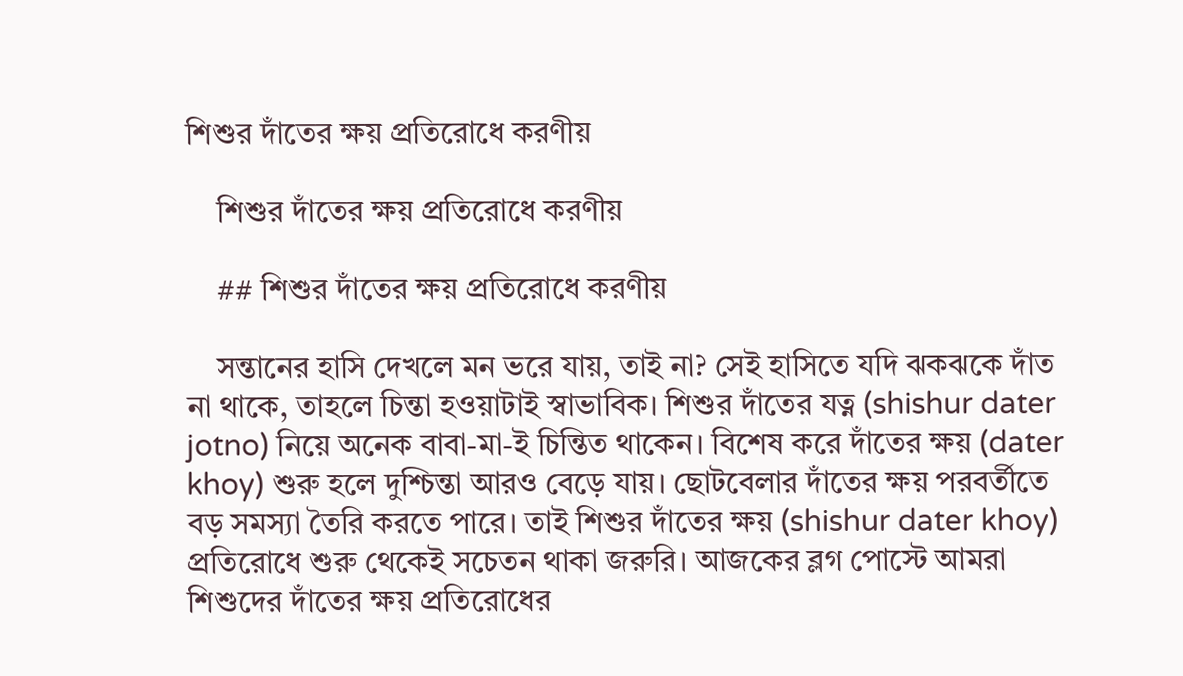শিশুর দাঁতের ক্ষয় প্রতিরোধে করণীয়

    শিশুর দাঁতের ক্ষয় প্রতিরোধে করণীয়

    ## শিশুর দাঁতের ক্ষয় প্রতিরোধে করণীয়

    সন্তানের হাসি দেখলে মন ভরে যায়, তাই না? সেই হাসিতে যদি ঝকঝকে দাঁত না থাকে, তাহলে চিন্তা হওয়াটাই স্বাভাবিক। শিশুর দাঁতের যত্ন (shishur dater jotno) নিয়ে অনেক বাবা-মা-ই চিন্তিত থাকেন। বিশেষ করে দাঁতের ক্ষয় (dater khoy) শুরু হলে দুশ্চিন্তা আরও বেড়ে যায়। ছোটবেলার দাঁতের ক্ষয় পরবর্তীতে বড় সমস্যা তৈরি করতে পারে। তাই শিশুর দাঁতের ক্ষয় (shishur dater khoy) প্রতিরোধে শুরু থেকেই সচেতন থাকা জরুরি। আজকের ব্লগ পোস্টে আমরা শিশুদের দাঁতের ক্ষয় প্রতিরোধের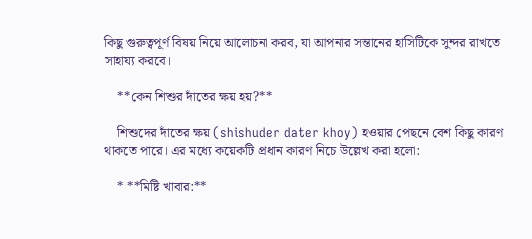কিছু গুরুত্বপূর্ণ বিষয় নিয়ে আলোচনা করব, যা আপনার সন্তানের হাসিটিকে সুন্দর রাখতে সাহায্য করবে।

    **কেন শিশুর দাঁতের ক্ষয় হয়?**

    শিশুদের দাঁতের ক্ষয় (shishuder dater khoy) হওয়ার পেছনে বেশ কিছু কারণ থাকতে পারে। এর মধ্যে কয়েকটি প্রধান কারণ নিচে উল্লেখ করা হলো:

    * **মিষ্টি খাবার:**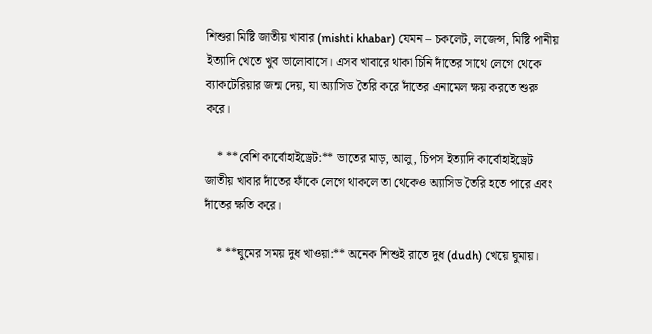শিশুরা মিষ্টি জাতীয় খাবার (mishti khabar) যেমন – চকলেট, লজেন্স, মিষ্টি পানীয় ইত্যাদি খেতে খুব ভালোবাসে। এসব খাবারে থাকা চিনি দাঁতের সাথে লেগে থেকে ব্যাকটেরিয়ার জন্ম দেয়, যা অ্যাসিড তৈরি করে দাঁতের এনামেল ক্ষয় করতে শুরু করে।

    * **বেশি কার্বোহাইড্রেট:** ভাতের মাড়, আলু, চিপস ইত্যাদি কার্বোহাইড্রেট জাতীয় খাবার দাঁতের ফাঁকে লেগে থাকলে তা থেকেও অ্যাসিড তৈরি হতে পারে এবং দাঁতের ক্ষতি করে।

    * **ঘুমের সময় দুধ খাওয়া:** অনেক শিশুই রাতে দুধ (dudh) খেয়ে ঘুমায়।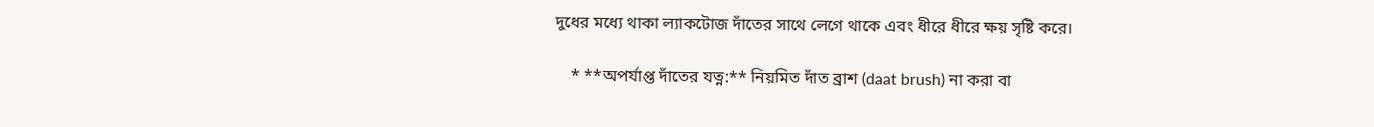দুধের মধ্যে থাকা ল্যাকটোজ দাঁতের সাথে লেগে থাকে এবং ধীরে ধীরে ক্ষয় সৃষ্টি করে।

    * **অপর্যাপ্ত দাঁতের যত্ন:** নিয়মিত দাঁত ব্রাশ (daat brush) না করা বা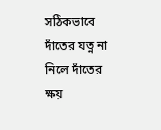সঠিকভাবে দাঁতের যত্ন না নিলে দাঁতের ক্ষয়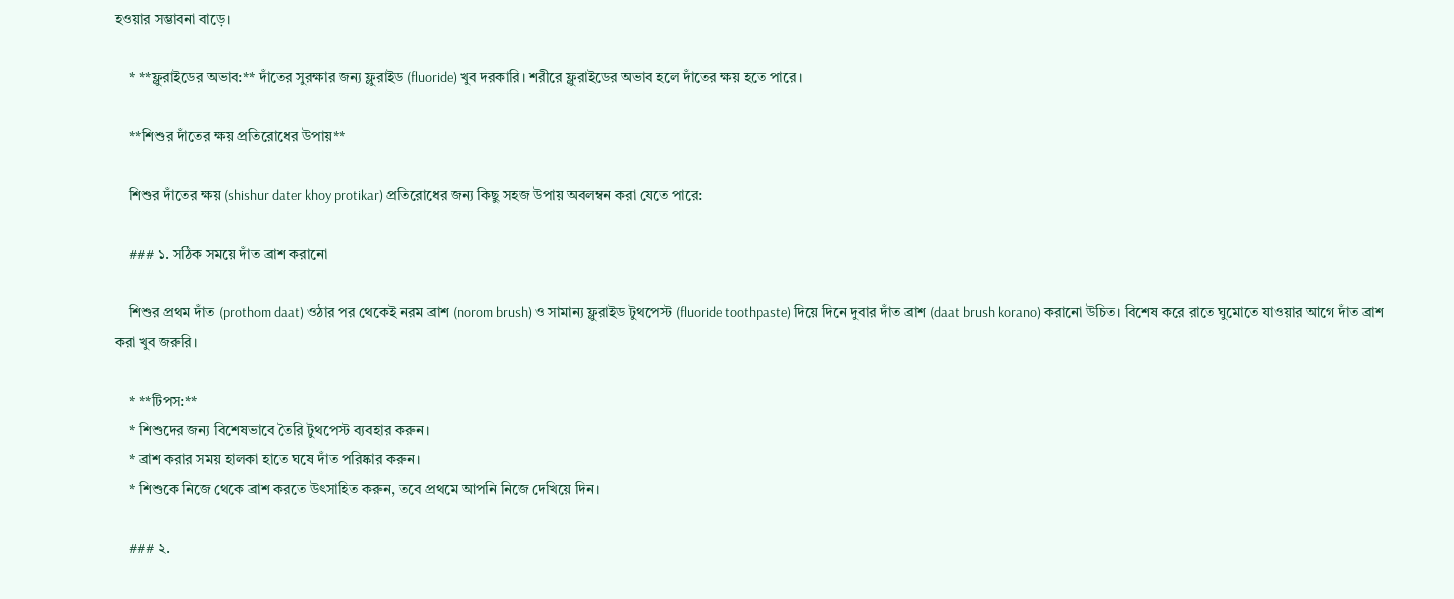হওয়ার সম্ভাবনা বাড়ে।

    * **ফ্লুরাইডের অভাব:** দাঁতের সুরক্ষার জন্য ফ্লুরাইড (fluoride) খুব দরকারি। শরীরে ফ্লুরাইডের অভাব হলে দাঁতের ক্ষয় হতে পারে।

    **শিশুর দাঁতের ক্ষয় প্রতিরোধের উপায়**

    শিশুর দাঁতের ক্ষয় (shishur dater khoy protikar) প্রতিরোধের জন্য কিছু সহজ উপায় অবলম্বন করা যেতে পারে:

    ### ১. সঠিক সময়ে দাঁত ব্রাশ করানো

    শিশুর প্রথম দাঁত (prothom daat) ওঠার পর থেকেই নরম ব্রাশ (norom brush) ও সামান্য ফ্লুরাইড টুথপেস্ট (fluoride toothpaste) দিয়ে দিনে দুবার দাঁত ব্রাশ (daat brush korano) করানো উচিত। বিশেষ করে রাতে ঘুমোতে যাওয়ার আগে দাঁত ব্রাশ করা খুব জরুরি।

    * **টিপস:**
    * শিশুদের জন্য বিশেষভাবে তৈরি টুথপেস্ট ব্যবহার করুন।
    * ব্রাশ করার সময় হালকা হাতে ঘষে দাঁত পরিষ্কার করুন।
    * শিশুকে নিজে থেকে ব্রাশ করতে উৎসাহিত করুন, তবে প্রথমে আপনি নিজে দেখিয়ে দিন।

    ### ২.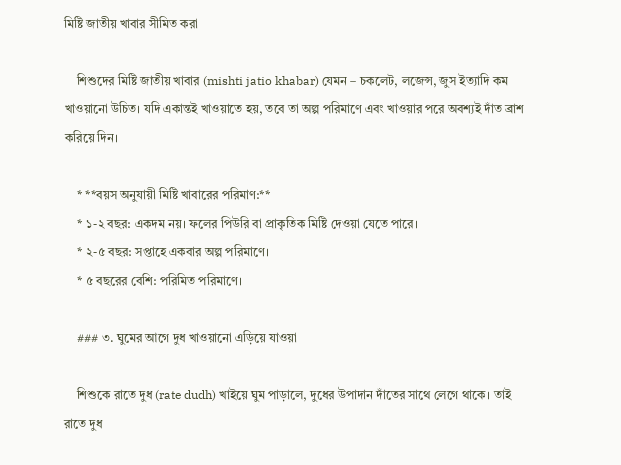মিষ্টি জাতীয় খাবার সীমিত করা

    শিশুদের মিষ্টি জাতীয় খাবার (mishti jatio khabar) যেমন – চকলেট, লজেন্স, জুস ইত্যাদি কম খাওয়ানো উচিত। যদি একান্তই খাওয়াতে হয়, তবে তা অল্প পরিমাণে এবং খাওয়ার পরে অবশ্যই দাঁত ব্রাশ করিয়ে দিন।

    * **বয়স অনুযায়ী মিষ্টি খাবারের পরিমাণ:**
    * ১-২ বছর: একদম নয়। ফলের পিউরি বা প্রাকৃতিক মিষ্টি দেওয়া যেতে পারে।
    * ২-৫ বছর: সপ্তাহে একবার অল্প পরিমাণে।
    * ৫ বছরের বেশি: পরিমিত পরিমাণে।

    ### ৩. ঘুমের আগে দুধ খাওয়ানো এড়িয়ে যাওয়া

    শিশুকে রাতে দুধ (rate dudh) খাইয়ে ঘুম পাড়ালে, দুধের উপাদান দাঁতের সাথে লেগে থাকে। তাই রাতে দুধ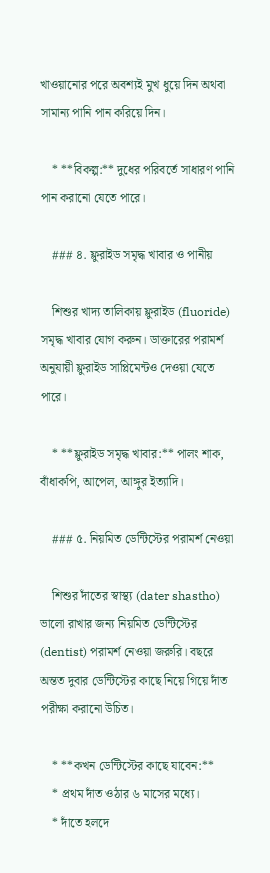খাওয়ানোর পরে অবশ্যই মুখ ধুয়ে দিন অথবা সামান্য পানি পান করিয়ে দিন।

    * **বিকল্প:** দুধের পরিবর্তে সাধারণ পানি পান করানো যেতে পারে।

    ### ৪. ফ্লুরাইড সমৃদ্ধ খাবার ও পানীয়

    শিশুর খাদ্য তালিকায় ফ্লুরাইড (fluoride) সমৃদ্ধ খাবার যোগ করুন। ডাক্তারের পরামর্শ অনুযায়ী ফ্লুরাইড সাপ্লিমেন্টও দেওয়া যেতে পারে।

    * **ফ্লুরাইড সমৃদ্ধ খাবার:** পালং শাক, বাঁধাকপি, আপেল, আঙ্গুর ইত্যাদি।

    ### ৫. নিয়মিত ডেন্টিস্টের পরামর্শ নেওয়া

    শিশুর দাঁতের স্বাস্থ্য (dater shastho) ভালো রাখার জন্য নিয়মিত ডেন্টিস্টের (dentist) পরামর্শ নেওয়া জরুরি। বছরে অন্তত দুবার ডেন্টিস্টের কাছে নিয়ে গিয়ে দাঁত পরীক্ষা করানো উচিত।

    * **কখন ডেন্টিস্টের কাছে যাবেন:**
    * প্রথম দাঁত ওঠার ৬ মাসের মধ্যে।
    * দাঁতে হলদে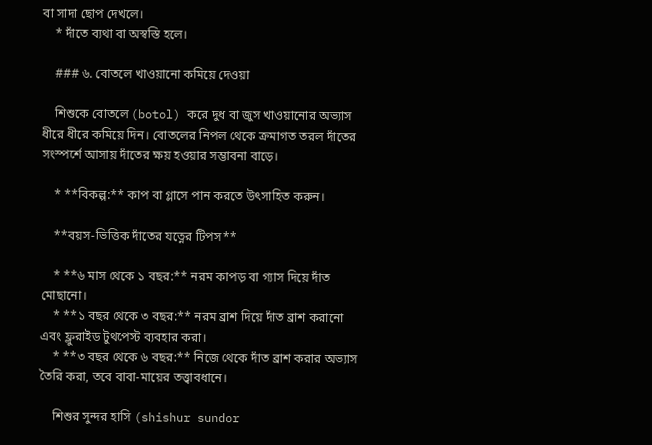বা সাদা ছোপ দেখলে।
    * দাঁতে ব্যথা বা অস্বস্তি হলে।

    ### ৬. বোতলে খাওয়ানো কমিয়ে দেওয়া

    শিশুকে বোতলে (botol) করে দুধ বা জুস খাওয়ানোর অভ্যাস ধীরে ধীরে কমিয়ে দিন। বোতলের নিপল থেকে ক্রমাগত তরল দাঁতের সংস্পর্শে আসায় দাঁতের ক্ষয় হওয়ার সম্ভাবনা বাড়ে।

    * **বিকল্প:** কাপ বা গ্লাসে পান করতে উৎসাহিত করুন।

    **বয়স-ভিত্তিক দাঁতের যত্নের টিপস**

    * **৬ মাস থেকে ১ বছর:** নরম কাপড় বা গ্যাস দিয়ে দাঁত মোছানো।
    * **১ বছর থেকে ৩ বছর:** নরম ব্রাশ দিয়ে দাঁত ব্রাশ করানো এবং ফ্লুরাইড টুথপেস্ট ব্যবহার করা।
    * **৩ বছর থেকে ৬ বছর:** নিজে থেকে দাঁত ব্রাশ করার অভ্যাস তৈরি করা, তবে বাবা-মায়ের তত্ত্বাবধানে।

    শিশুর সুন্দর হাসি (shishur sundor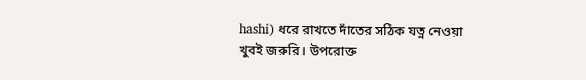hashi) ধরে রাখতে দাঁতের সঠিক যত্ন নেওয়া খুবই জরুরি। উপরোক্ত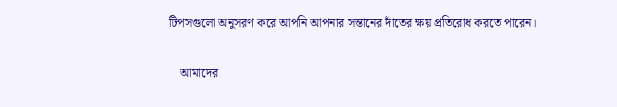টিপসগুলো অনুসরণ করে আপনি আপনার সন্তানের দাঁতের ক্ষয় প্রতিরোধ করতে পারেন।

    আমাদের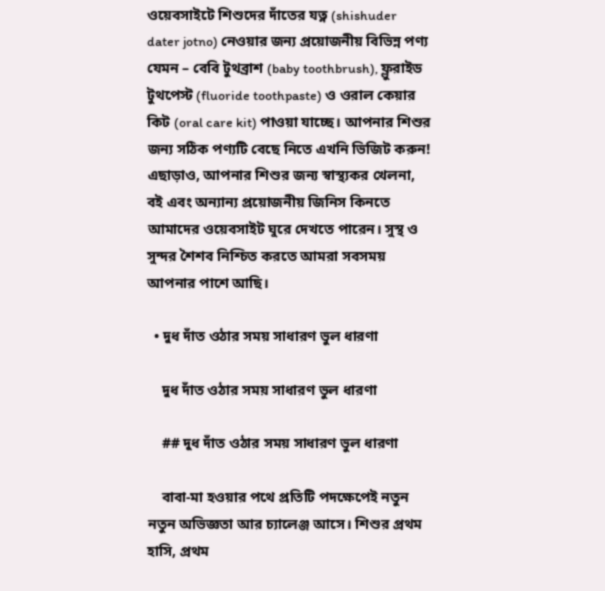ওয়েবসাইটে শিশুদের দাঁতের যত্ন (shishuder dater jotno) নেওয়ার জন্য প্রয়োজনীয় বিভিন্ন পণ্য যেমন – বেবি টুথব্রাশ (baby toothbrush), ফ্লুরাইড টুথপেস্ট (fluoride toothpaste) ও ওরাল কেয়ার কিট (oral care kit) পাওয়া যাচ্ছে। আপনার শিশুর জন্য সঠিক পণ্যটি বেছে নিতে এখনি ভিজিট করুন! এছাড়াও, আপনার শিশুর জন্য স্বাস্থ্যকর খেলনা, বই এবং অন্যান্য প্রয়োজনীয় জিনিস কিনতে আমাদের ওয়েবসাইট ঘুরে দেখতে পারেন। সুস্থ ও সুন্দর শৈশব নিশ্চিত করতে আমরা সবসময় আপনার পাশে আছি।

  • দুধ দাঁত ওঠার সময় সাধারণ ভুল ধারণা

    দুধ দাঁত ওঠার সময় সাধারণ ভুল ধারণা

    ## দুধ দাঁত ওঠার সময় সাধারণ ভুল ধারণা

    বাবা-মা হওয়ার পথে প্রতিটি পদক্ষেপেই নতুন নতুন অভিজ্ঞতা আর চ্যালেঞ্জ আসে। শিশুর প্রথম হাসি, প্রথম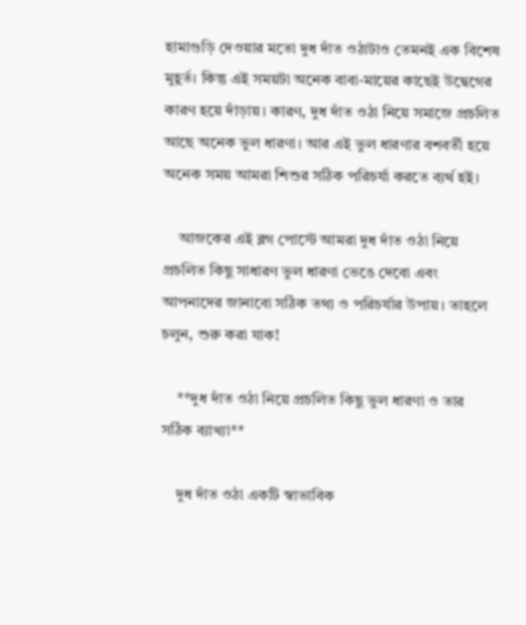হামাগুড়ি দেওয়ার মতো দুধ দাঁত ওঠাটাও তেমনই এক বিশেষ মুহূর্ত। কিন্তু এই সময়টা অনেক বাবা-মায়ের কাছেই উদ্বেগের কারণ হয়ে দাঁড়ায়। কারণ, দুধ দাঁত ওঠা নিয়ে সমাজে প্রচলিত আছে অনেক ভুল ধারণা। আর এই ভুল ধারণার বশবর্তী হয়ে অনেক সময় আমরা শিশুর সঠিক পরিচর্যা করতে ব্যর্থ হই।

    আজকের এই ব্লগ পোস্টে আমরা দুধ দাঁত ওঠা নিয়ে প্রচলিত কিছু সাধারণ ভুল ধারণা ভেঙে দেবো এবং আপনাদের জানাবো সঠিক তথ্য ও পরিচর্যার উপায়। তাহলে চলুন, শুরু করা যাক!

    **দুধ দাঁত ওঠা নিয়ে প্রচলিত কিছু ভুল ধারণা ও তার সঠিক ব্যাখ্যা**

    দুধ দাঁত ওঠা একটি স্বাভাবিক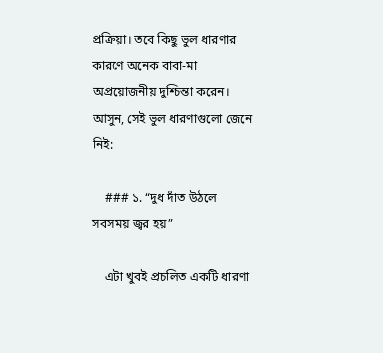প্রক্রিয়া। তবে কিছু ভুল ধারণার কারণে অনেক বাবা-মা অপ্রয়োজনীয় দুশ্চিন্তা করেন। আসুন, সেই ভুল ধারণাগুলো জেনে নিই:

    ### ১. “দুধ দাঁত উঠলে সবসময় জ্বর হয়”

    এটা খুবই প্রচলিত একটি ধারণা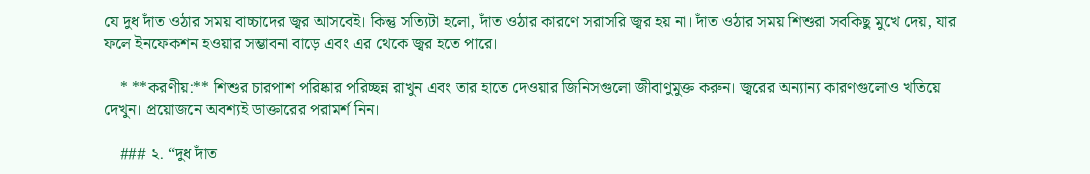যে দুধ দাঁত ওঠার সময় বাচ্চাদের জ্বর আসবেই। কিন্তু সত্যিটা হলো, দাঁত ওঠার কারণে সরাসরি জ্বর হয় না। দাঁত ওঠার সময় শিশুরা সবকিছু মুখে দেয়, যার ফলে ইনফেকশন হওয়ার সম্ভাবনা বাড়ে এবং এর থেকে জ্বর হতে পারে।

    * **করণীয়:** শিশুর চারপাশ পরিষ্কার পরিচ্ছন্ন রাখুন এবং তার হাতে দেওয়ার জিনিসগুলো জীবাণুমুক্ত করুন। জ্বরের অন্যান্য কারণগুলোও খতিয়ে দেখুন। প্রয়োজনে অবশ্যই ডাক্তারের পরামর্শ নিন।

    ### ২. “দুধ দাঁত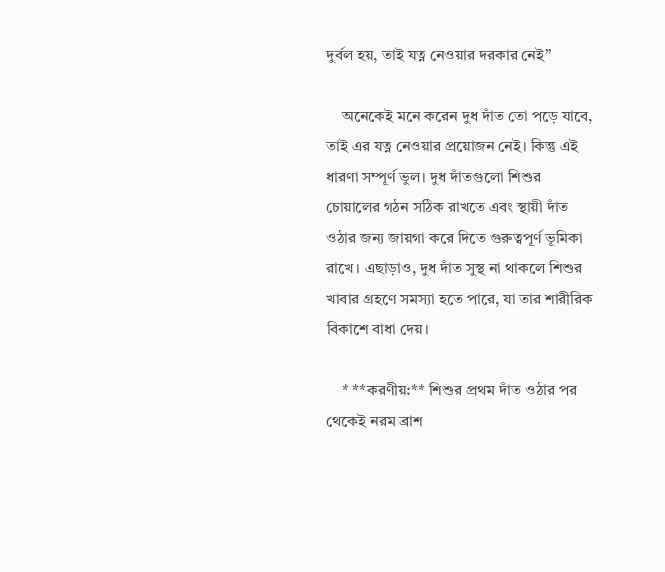দুর্বল হয়, তাই যত্ন নেওয়ার দরকার নেই”

    অনেকেই মনে করেন দুধ দাঁত তো পড়ে যাবে, তাই এর যত্ন নেওয়ার প্রয়োজন নেই। কিন্তু এই ধারণা সম্পূর্ণ ভুল। দুধ দাঁতগুলো শিশুর চোয়ালের গঠন সঠিক রাখতে এবং স্থায়ী দাঁত ওঠার জন্য জায়গা করে দিতে গুরুত্বপূর্ণ ভূমিকা রাখে। এছাড়াও, দুধ দাঁত সুস্থ না থাকলে শিশুর খাবার গ্রহণে সমস্যা হতে পারে, যা তার শারীরিক বিকাশে বাধা দেয়।

    * **করণীয়:** শিশুর প্রথম দাঁত ওঠার পর থেকেই নরম ব্রাশ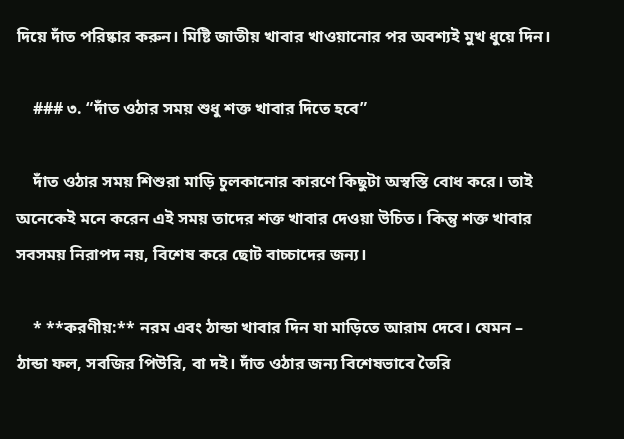দিয়ে দাঁত পরিষ্কার করুন। মিষ্টি জাতীয় খাবার খাওয়ানোর পর অবশ্যই মুখ ধুয়ে দিন।

    ### ৩. “দাঁত ওঠার সময় শুধু শক্ত খাবার দিতে হবে”

    দাঁত ওঠার সময় শিশুরা মাড়ি চুলকানোর কারণে কিছুটা অস্বস্তি বোধ করে। তাই অনেকেই মনে করেন এই সময় তাদের শক্ত খাবার দেওয়া উচিত। কিন্তু শক্ত খাবার সবসময় নিরাপদ নয়, বিশেষ করে ছোট বাচ্চাদের জন্য।

    * **করণীয়:** নরম এবং ঠান্ডা খাবার দিন যা মাড়িতে আরাম দেবে। যেমন – ঠান্ডা ফল, সবজির পিউরি, বা দই। দাঁত ওঠার জন্য বিশেষভাবে তৈরি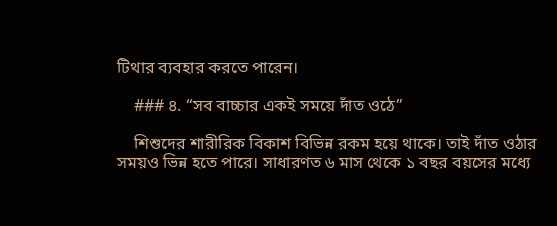টিথার ব্যবহার করতে পারেন।

    ### ৪. “সব বাচ্চার একই সময়ে দাঁত ওঠে”

    শিশুদের শারীরিক বিকাশ বিভিন্ন রকম হয়ে থাকে। তাই দাঁত ওঠার সময়ও ভিন্ন হতে পারে। সাধারণত ৬ মাস থেকে ১ বছর বয়সের মধ্যে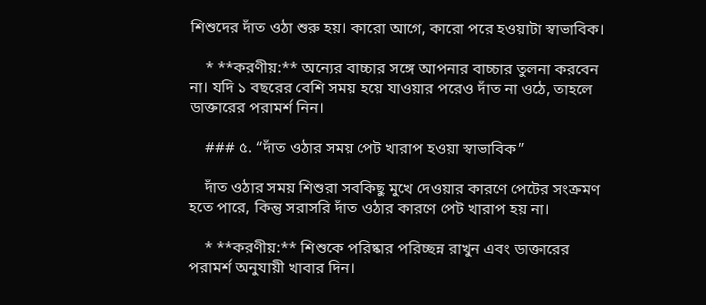শিশুদের দাঁত ওঠা শুরু হয়। কারো আগে, কারো পরে হওয়াটা স্বাভাবিক।

    * **করণীয়:** অন্যের বাচ্চার সঙ্গে আপনার বাচ্চার তুলনা করবেন না। যদি ১ বছরের বেশি সময় হয়ে যাওয়ার পরেও দাঁত না ওঠে, তাহলে ডাক্তারের পরামর্শ নিন।

    ### ৫. “দাঁত ওঠার সময় পেট খারাপ হওয়া স্বাভাবিক”

    দাঁত ওঠার সময় শিশুরা সবকিছু মুখে দেওয়ার কারণে পেটের সংক্রমণ হতে পারে, কিন্তু সরাসরি দাঁত ওঠার কারণে পেট খারাপ হয় না।

    * **করণীয়:** শিশুকে পরিষ্কার পরিচ্ছন্ন রাখুন এবং ডাক্তারের পরামর্শ অনুযায়ী খাবার দিন।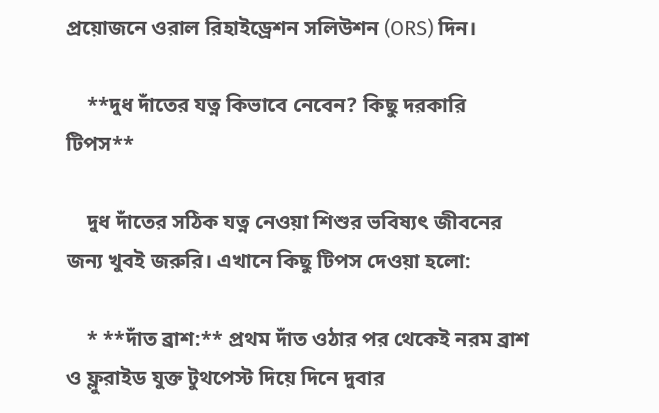প্রয়োজনে ওরাল রিহাইড্রেশন সলিউশন (ORS) দিন।

    **দুধ দাঁতের যত্ন কিভাবে নেবেন? কিছু দরকারি টিপস**

    দুধ দাঁতের সঠিক যত্ন নেওয়া শিশুর ভবিষ্যৎ জীবনের জন্য খুবই জরুরি। এখানে কিছু টিপস দেওয়া হলো:

    * **দাঁত ব্রাশ:** প্রথম দাঁত ওঠার পর থেকেই নরম ব্রাশ ও ফ্লুরাইড যুক্ত টুথপেস্ট দিয়ে দিনে দুবার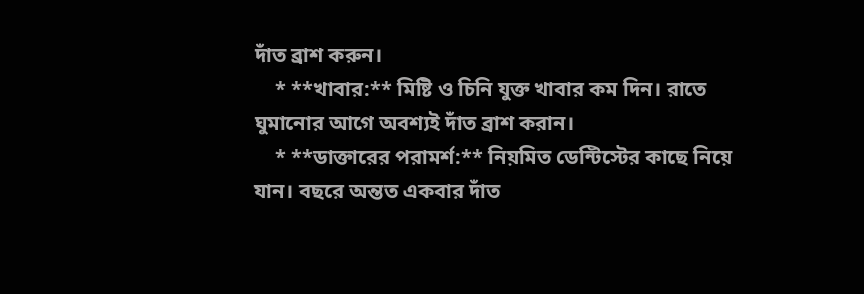দাঁত ব্রাশ করুন।
    * **খাবার:** মিষ্টি ও চিনি যুক্ত খাবার কম দিন। রাতে ঘুমানোর আগে অবশ্যই দাঁত ব্রাশ করান।
    * **ডাক্তারের পরামর্শ:** নিয়মিত ডেন্টিস্টের কাছে নিয়ে যান। বছরে অন্তত একবার দাঁত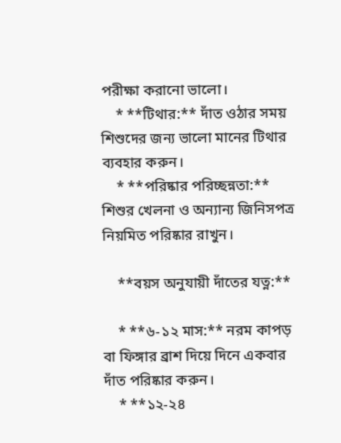পরীক্ষা করানো ভালো।
    * **টিথার:** দাঁত ওঠার সময় শিশুদের জন্য ভালো মানের টিথার ব্যবহার করুন।
    * **পরিষ্কার পরিচ্ছন্নতা:** শিশুর খেলনা ও অন্যান্য জিনিসপত্র নিয়মিত পরিষ্কার রাখুন।

    **বয়স অনুযায়ী দাঁতের যত্ন:**

    * **৬-১২ মাস:** নরম কাপড় বা ফিঙ্গার ব্রাশ দিয়ে দিনে একবার দাঁত পরিষ্কার করুন।
    * **১২-২৪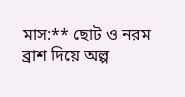মাস:** ছোট ও নরম ব্রাশ দিয়ে অল্প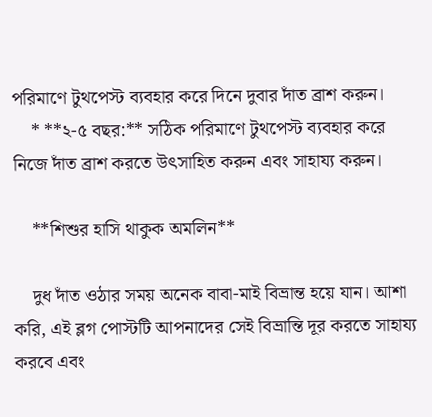পরিমাণে টুথপেস্ট ব্যবহার করে দিনে দুবার দাঁত ব্রাশ করুন।
    * **২-৫ বছর:** সঠিক পরিমাণে টুথপেস্ট ব্যবহার করে নিজে দাঁত ব্রাশ করতে উৎসাহিত করুন এবং সাহায্য করুন।

    **শিশুর হাসি থাকুক অমলিন**

    দুধ দাঁত ওঠার সময় অনেক বাবা-মাই বিভ্রান্ত হয়ে যান। আশা করি, এই ব্লগ পোস্টটি আপনাদের সেই বিভ্রান্তি দূর করতে সাহায্য করবে এবং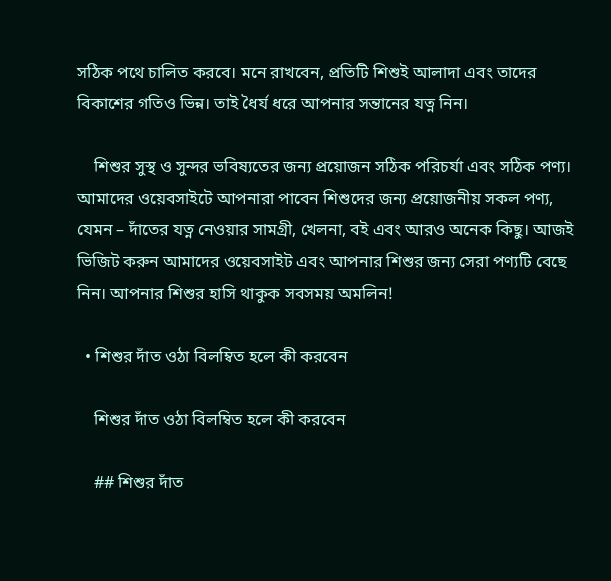সঠিক পথে চালিত করবে। মনে রাখবেন, প্রতিটি শিশুই আলাদা এবং তাদের বিকাশের গতিও ভিন্ন। তাই ধৈর্য ধরে আপনার সন্তানের যত্ন নিন।

    শিশুর সুস্থ ও সুন্দর ভবিষ্যতের জন্য প্রয়োজন সঠিক পরিচর্যা এবং সঠিক পণ্য। আমাদের ওয়েবসাইটে আপনারা পাবেন শিশুদের জন্য প্রয়োজনীয় সকল পণ্য, যেমন – দাঁতের যত্ন নেওয়ার সামগ্রী, খেলনা, বই এবং আরও অনেক কিছু। আজই ভিজিট করুন আমাদের ওয়েবসাইট এবং আপনার শিশুর জন্য সেরা পণ্যটি বেছে নিন। আপনার শিশুর হাসি থাকুক সবসময় অমলিন!

  • শিশুর দাঁত ওঠা বিলম্বিত হলে কী করবেন

    শিশুর দাঁত ওঠা বিলম্বিত হলে কী করবেন

    ## শিশুর দাঁত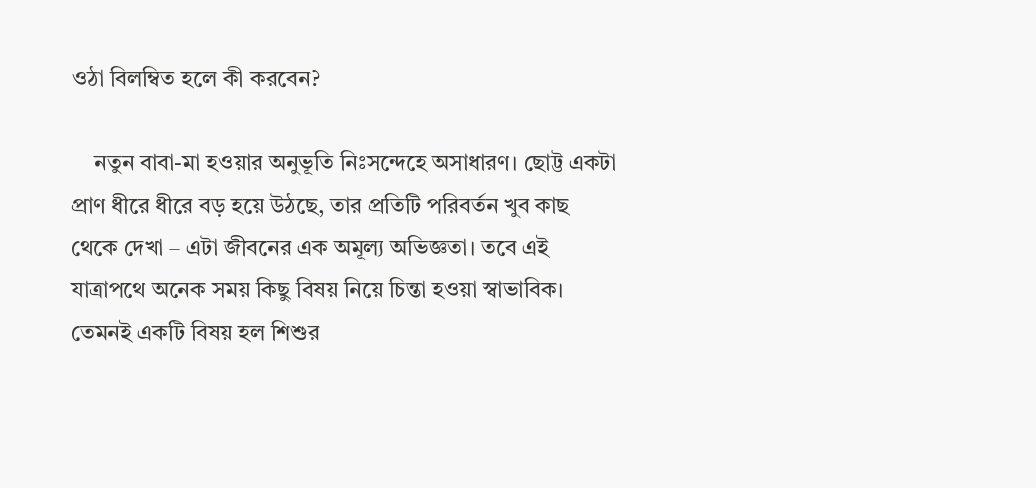ওঠা বিলম্বিত হলে কী করবেন?

    নতুন বাবা-মা হওয়ার অনুভূতি নিঃসন্দেহে অসাধারণ। ছোট্ট একটা প্রাণ ধীরে ধীরে বড় হয়ে উঠছে, তার প্রতিটি পরিবর্তন খুব কাছ থেকে দেখা – এটা জীবনের এক অমূল্য অভিজ্ঞতা। তবে এই যাত্রাপথে অনেক সময় কিছু বিষয় নিয়ে চিন্তা হওয়া স্বাভাবিক। তেমনই একটি বিষয় হল শিশুর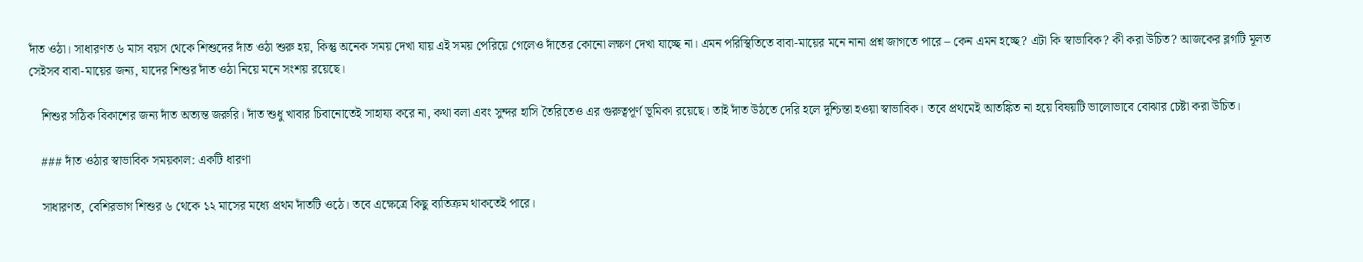দাঁত ওঠা। সাধারণত ৬ মাস বয়স থেকে শিশুদের দাঁত ওঠা শুরু হয়, কিন্তু অনেক সময় দেখা যায় এই সময় পেরিয়ে গেলেও দাঁতের কোনো লক্ষণ দেখা যাচ্ছে না। এমন পরিস্থিতিতে বাবা-মায়ের মনে নানা প্রশ্ন জাগতে পারে – কেন এমন হচ্ছে? এটা কি স্বাভাবিক? কী করা উচিত? আজকের ব্লগটি মূলত সেইসব বাবা-মায়ের জন্য, যাদের শিশুর দাঁত ওঠা নিয়ে মনে সংশয় রয়েছে।

    শিশুর সঠিক বিকাশের জন্য দাঁত অত্যন্ত জরুরি। দাঁত শুধু খাবার চিবানোতেই সাহায্য করে না, কথা বলা এবং সুন্দর হাসি তৈরিতেও এর গুরুত্বপূর্ণ ভূমিকা রয়েছে। তাই দাঁত উঠতে দেরি হলে দুশ্চিন্তা হওয়া স্বাভাবিক। তবে প্রথমেই আতঙ্কিত না হয়ে বিষয়টি ভালোভাবে বোঝার চেষ্টা করা উচিত।

    ### দাঁত ওঠার স্বাভাবিক সময়কাল: একটি ধারণা

    সাধারণত, বেশিরভাগ শিশুর ৬ থেকে ১২ মাসের মধ্যে প্রথম দাঁতটি ওঠে। তবে এক্ষেত্রে কিছু ব্যতিক্রম থাকতেই পারে।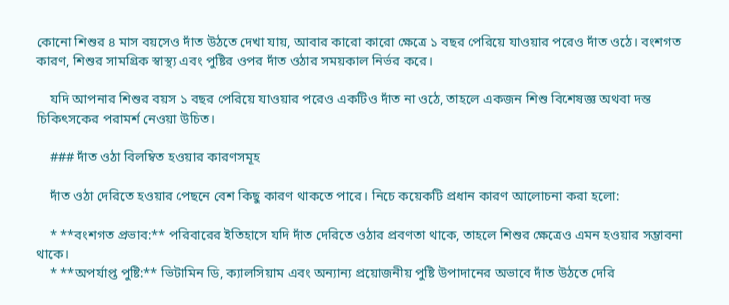কোনো শিশুর ৪ মাস বয়সেও দাঁত উঠতে দেখা যায়, আবার কারো কারো ক্ষেত্রে ১ বছর পেরিয়ে যাওয়ার পরেও দাঁত ওঠে। বংশগত কারণ, শিশুর সামগ্রিক স্বাস্থ্য এবং পুষ্টির ওপর দাঁত ওঠার সময়কাল নির্ভর করে।

    যদি আপনার শিশুর বয়স ১ বছর পেরিয়ে যাওয়ার পরেও একটিও দাঁত না ওঠে, তাহলে একজন শিশু বিশেষজ্ঞ অথবা দন্ত চিকিৎসকের পরামর্শ নেওয়া উচিত।

    ### দাঁত ওঠা বিলম্বিত হওয়ার কারণসমূহ

    দাঁত ওঠা দেরিতে হওয়ার পেছনে বেশ কিছু কারণ থাকতে পারে। নিচে কয়েকটি প্রধান কারণ আলোচনা করা হলো:

    * **বংশগত প্রভাব:** পরিবারের ইতিহাসে যদি দাঁত দেরিতে ওঠার প্রবণতা থাকে, তাহলে শিশুর ক্ষেত্রেও এমন হওয়ার সম্ভাবনা থাকে।
    * **অপর্যাপ্ত পুষ্টি:** ভিটামিন ডি, ক্যালসিয়াম এবং অন্যান্য প্রয়োজনীয় পুষ্টি উপাদানের অভাবে দাঁত উঠতে দেরি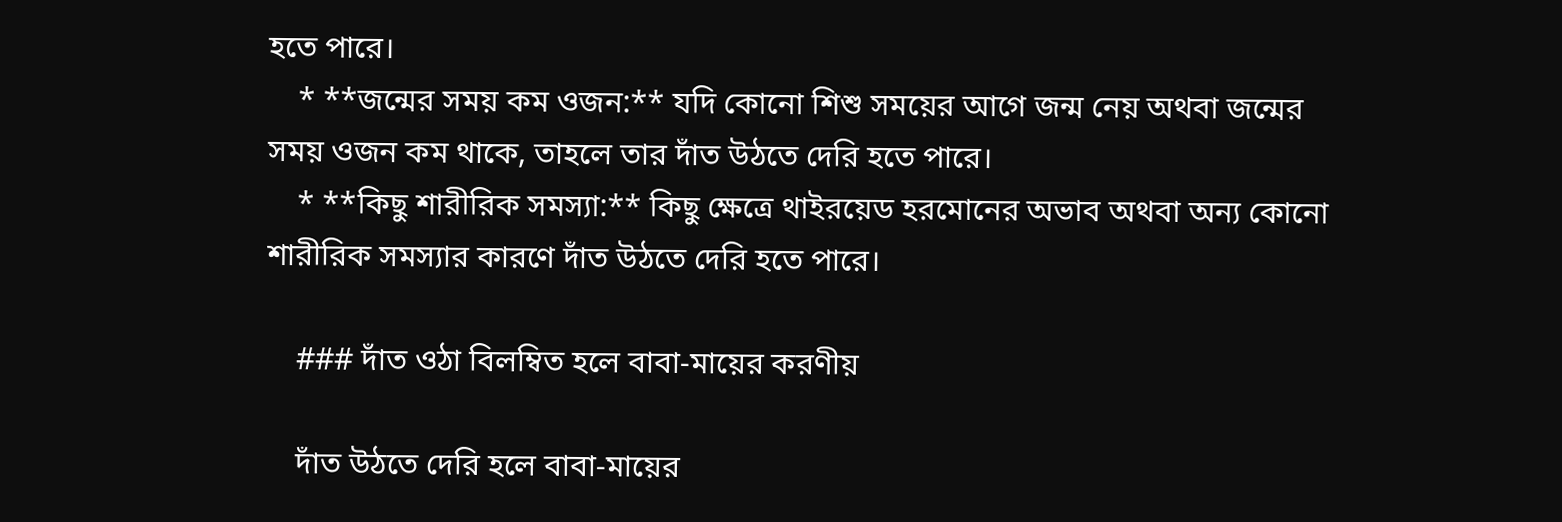হতে পারে।
    * **জন্মের সময় কম ওজন:** যদি কোনো শিশু সময়ের আগে জন্ম নেয় অথবা জন্মের সময় ওজন কম থাকে, তাহলে তার দাঁত উঠতে দেরি হতে পারে।
    * **কিছু শারীরিক সমস্যা:** কিছু ক্ষেত্রে থাইরয়েড হরমোনের অভাব অথবা অন্য কোনো শারীরিক সমস্যার কারণে দাঁত উঠতে দেরি হতে পারে।

    ### দাঁত ওঠা বিলম্বিত হলে বাবা-মায়ের করণীয়

    দাঁত উঠতে দেরি হলে বাবা-মায়ের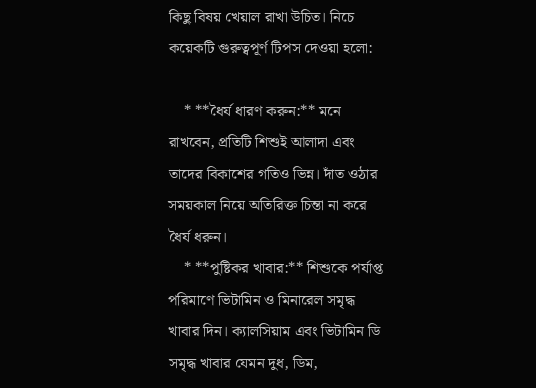কিছু বিষয় খেয়াল রাখা উচিত। নিচে কয়েকটি গুরুত্বপূর্ণ টিপস দেওয়া হলো:

    * **ধৈর্য ধারণ করুন:** মনে রাখবেন, প্রতিটি শিশুই আলাদা এবং তাদের বিকাশের গতিও ভিন্ন। দাঁত ওঠার সময়কাল নিয়ে অতিরিক্ত চিন্তা না করে ধৈর্য ধরুন।
    * **পুষ্টিকর খাবার:** শিশুকে পর্যাপ্ত পরিমাণে ভিটামিন ও মিনারেল সমৃদ্ধ খাবার দিন। ক্যালসিয়াম এবং ভিটামিন ডি সমৃদ্ধ খাবার যেমন দুধ, ডিম,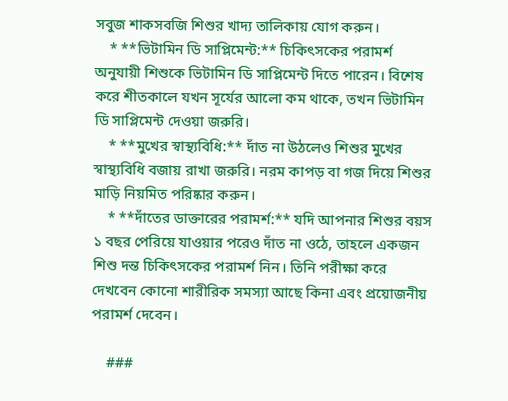সবুজ শাকসবজি শিশুর খাদ্য তালিকায় যোগ করুন।
    * **ভিটামিন ডি সাপ্লিমেন্ট:** চিকিৎসকের পরামর্শ অনুযায়ী শিশুকে ভিটামিন ডি সাপ্লিমেন্ট দিতে পারেন। বিশেষ করে শীতকালে যখন সূর্যের আলো কম থাকে, তখন ভিটামিন ডি সাপ্লিমেন্ট দেওয়া জরুরি।
    * **মুখের স্বাস্থ্যবিধি:** দাঁত না উঠলেও শিশুর মুখের স্বাস্থ্যবিধি বজায় রাখা জরুরি। নরম কাপড় বা গজ দিয়ে শিশুর মাড়ি নিয়মিত পরিষ্কার করুন।
    * **দাঁতের ডাক্তারের পরামর্শ:** যদি আপনার শিশুর বয়স ১ বছর পেরিয়ে যাওয়ার পরেও দাঁত না ওঠে, তাহলে একজন শিশু দন্ত চিকিৎসকের পরামর্শ নিন। তিনি পরীক্ষা করে দেখবেন কোনো শারীরিক সমস্যা আছে কিনা এবং প্রয়োজনীয় পরামর্শ দেবেন।

    ###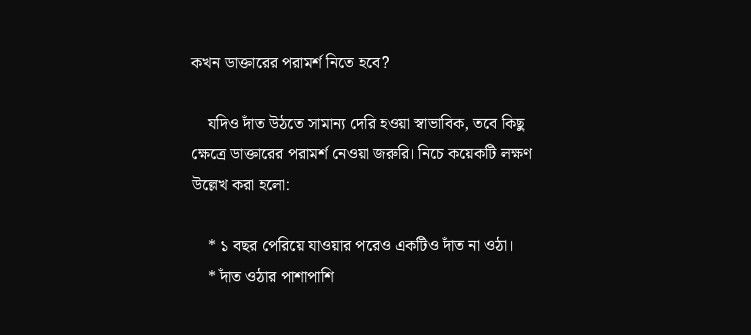কখন ডাক্তারের পরামর্শ নিতে হবে?

    যদিও দাঁত উঠতে সামান্য দেরি হওয়া স্বাভাবিক, তবে কিছু ক্ষেত্রে ডাক্তারের পরামর্শ নেওয়া জরুরি। নিচে কয়েকটি লক্ষণ উল্লেখ করা হলো:

    * ১ বছর পেরিয়ে যাওয়ার পরেও একটিও দাঁত না ওঠা।
    * দাঁত ওঠার পাশাপাশি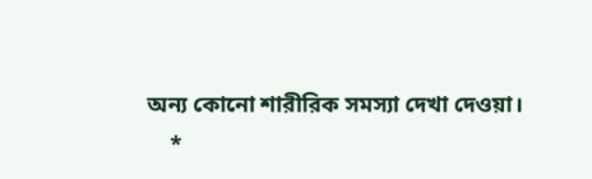অন্য কোনো শারীরিক সমস্যা দেখা দেওয়া।
    *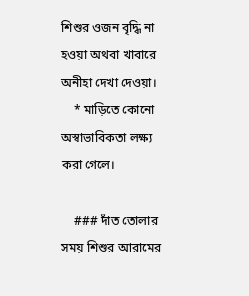শিশুর ওজন বৃদ্ধি না হওয়া অথবা খাবারে অনীহা দেখা দেওয়া।
    * মাড়িতে কোনো অস্বাভাবিকতা লক্ষ্য করা গেলে।

    ### দাঁত তোলার সময় শিশুর আরামের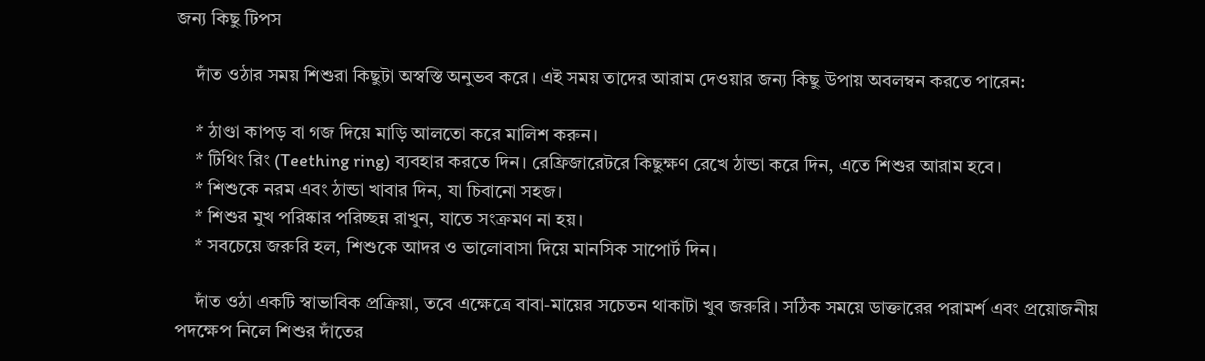জন্য কিছু টিপস

    দাঁত ওঠার সময় শিশুরা কিছুটা অস্বস্তি অনুভব করে। এই সময় তাদের আরাম দেওয়ার জন্য কিছু উপায় অবলম্বন করতে পারেন:

    * ঠাণ্ডা কাপড় বা গজ দিয়ে মাড়ি আলতো করে মালিশ করুন।
    * টিথিং রিং (Teething ring) ব্যবহার করতে দিন। রেফ্রিজারেটরে কিছুক্ষণ রেখে ঠান্ডা করে দিন, এতে শিশুর আরাম হবে।
    * শিশুকে নরম এবং ঠান্ডা খাবার দিন, যা চিবানো সহজ।
    * শিশুর মুখ পরিষ্কার পরিচ্ছন্ন রাখুন, যাতে সংক্রমণ না হয়।
    * সবচেয়ে জরুরি হল, শিশুকে আদর ও ভালোবাসা দিয়ে মানসিক সাপোর্ট দিন।

    দাঁত ওঠা একটি স্বাভাবিক প্রক্রিয়া, তবে এক্ষেত্রে বাবা-মায়ের সচেতন থাকাটা খুব জরুরি। সঠিক সময়ে ডাক্তারের পরামর্শ এবং প্রয়োজনীয় পদক্ষেপ নিলে শিশুর দাঁতের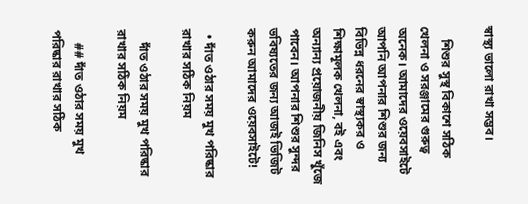স্বাস্থ্য ভালো রাখা সম্ভব।

    শিশুর সুস্থ বিকাশে সঠিক খেলনা ও সরঞ্জামের গুরুত্ব অনেক। আমাদের ওয়েবসাইটে আপনি আপনার শিশুর জন্য বিভিন্ন ধরনের স্বাস্থ্যকর ও শিক্ষামূলক খেলনা, বই এবং অন্যান্য প্রয়োজনীয় জিনিস খুঁজে পাবেন। আপনার শিশুর সুন্দর ভবিষ্যতের জন্য আজই ভিজিট করুন আমাদের ওয়েবসাইটে!

  • দাঁত ওঠার সময় মুখ পরিষ্কার রাখার সঠিক নিয়ম

    দাঁত ওঠার সময় মুখ পরিষ্কার রাখার সঠিক নিয়ম

    ## দাঁত ওঠার সময় মুখ পরিষ্কার রাখার সঠিক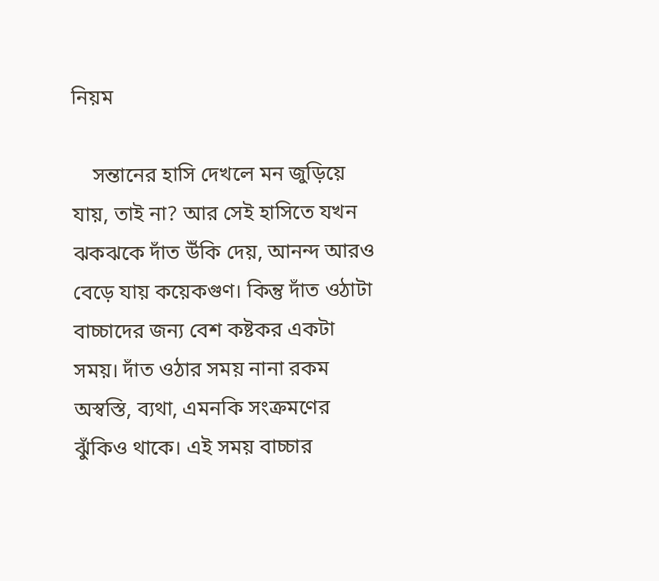নিয়ম

    সন্তানের হাসি দেখলে মন জুড়িয়ে যায়, তাই না? আর সেই হাসিতে যখন ঝকঝকে দাঁত উঁকি দেয়, আনন্দ আরও বেড়ে যায় কয়েকগুণ। কিন্তু দাঁত ওঠাটা বাচ্চাদের জন্য বেশ কষ্টকর একটা সময়। দাঁত ওঠার সময় নানা রকম অস্বস্তি, ব্যথা, এমনকি সংক্রমণের ঝুঁকিও থাকে। এই সময় বাচ্চার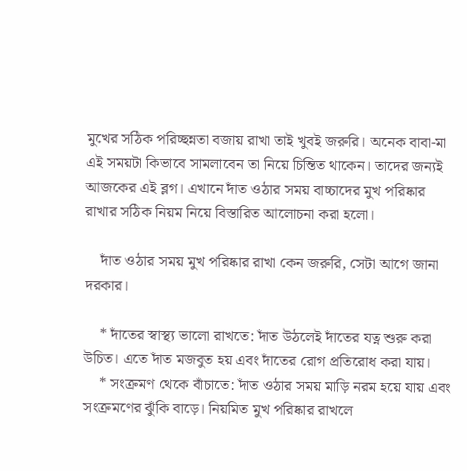মুখের সঠিক পরিচ্ছন্নতা বজায় রাখা তাই খুবই জরুরি। অনেক বাবা-মা এই সময়টা কিভাবে সামলাবেন তা নিয়ে চিন্তিত থাকেন। তাদের জন্যই আজকের এই ব্লগ। এখানে দাঁত ওঠার সময় বাচ্চাদের মুখ পরিষ্কার রাখার সঠিক নিয়ম নিয়ে বিস্তারিত আলোচনা করা হলো।

    দাঁত ওঠার সময় মুখ পরিষ্কার রাখা কেন জরুরি, সেটা আগে জানা দরকার।

    * দাঁতের স্বাস্থ্য ভালো রাখতে: দাঁত উঠলেই দাঁতের যত্ন শুরু করা উচিত। এতে দাঁত মজবুত হয় এবং দাঁতের রোগ প্রতিরোধ করা যায়।
    * সংক্রমণ থেকে বাঁচাতে: দাঁত ওঠার সময় মাড়ি নরম হয়ে যায় এবং সংক্রমণের ঝুঁকি বাড়ে। নিয়মিত মুখ পরিষ্কার রাখলে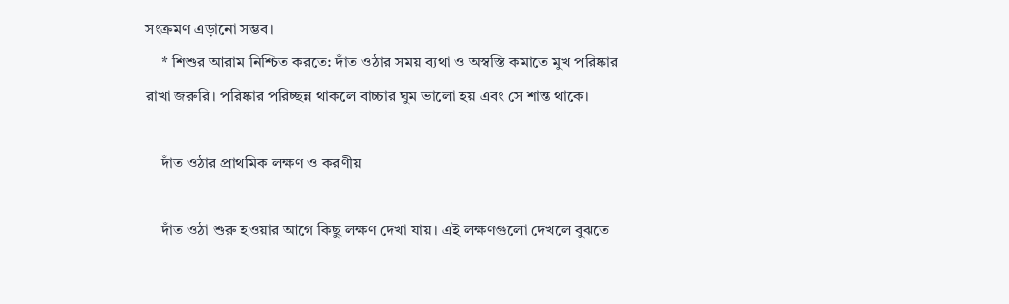সংক্রমণ এড়ানো সম্ভব।
    * শিশুর আরাম নিশ্চিত করতে: দাঁত ওঠার সময় ব্যথা ও অস্বস্তি কমাতে মুখ পরিষ্কার রাখা জরুরি। পরিষ্কার পরিচ্ছন্ন থাকলে বাচ্চার ঘুম ভালো হয় এবং সে শান্ত থাকে।

    দাঁত ওঠার প্রাথমিক লক্ষণ ও করণীয়

    দাঁত ওঠা শুরু হওয়ার আগে কিছু লক্ষণ দেখা যায়। এই লক্ষণগুলো দেখলে বুঝতে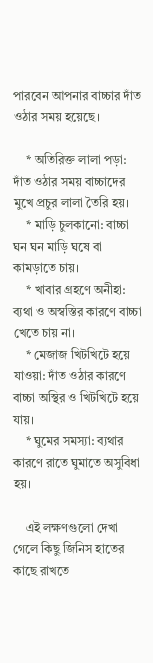পারবেন আপনার বাচ্চার দাঁত ওঠার সময় হয়েছে।

    * অতিরিক্ত লালা পড়া: দাঁত ওঠার সময় বাচ্চাদের মুখে প্রচুর লালা তৈরি হয়।
    * মাড়ি চুলকানো: বাচ্চা ঘন ঘন মাড়ি ঘষে বা কামড়াতে চায়।
    * খাবার গ্রহণে অনীহা: ব্যথা ও অস্বস্তির কারণে বাচ্চা খেতে চায় না।
    * মেজাজ খিটখিটে হয়ে যাওয়া: দাঁত ওঠার কারণে বাচ্চা অস্থির ও খিটখিটে হয়ে যায়।
    * ঘুমের সমস্যা: ব্যথার কারণে রাতে ঘুমাতে অসুবিধা হয়।

    এই লক্ষণগুলো দেখা গেলে কিছু জিনিস হাতের কাছে রাখতে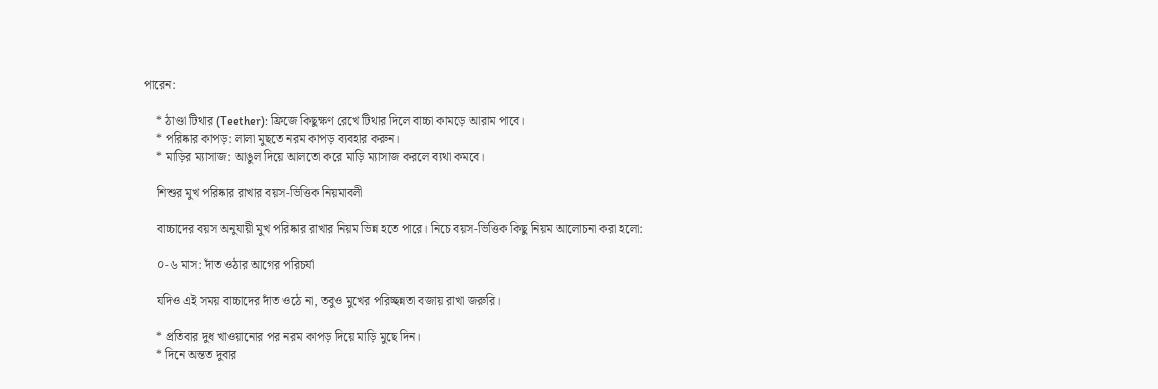পারেন:

    * ঠাণ্ডা টিথার (Teether): ফ্রিজে কিছুক্ষণ রেখে টিথার দিলে বাচ্চা কামড়ে আরাম পাবে।
    * পরিষ্কার কাপড়: লালা মুছতে নরম কাপড় ব্যবহার করুন।
    * মাড়ির ম্যাসাজ: আঙুল দিয়ে আলতো করে মাড়ি ম্যাসাজ করলে ব্যথা কমবে।

    শিশুর মুখ পরিষ্কার রাখার বয়স-ভিত্তিক নিয়মাবলী

    বাচ্চাদের বয়স অনুযায়ী মুখ পরিষ্কার রাখার নিয়ম ভিন্ন হতে পারে। নিচে বয়স-ভিত্তিক কিছু নিয়ম আলোচনা করা হলো:

    ০-৬ মাস: দাঁত ওঠার আগের পরিচর্যা

    যদিও এই সময় বাচ্চাদের দাঁত ওঠে না, তবুও মুখের পরিচ্ছন্নতা বজায় রাখা জরুরি।

    * প্রতিবার দুধ খাওয়ানোর পর নরম কাপড় দিয়ে মাড়ি মুছে দিন।
    * দিনে অন্তত দুবার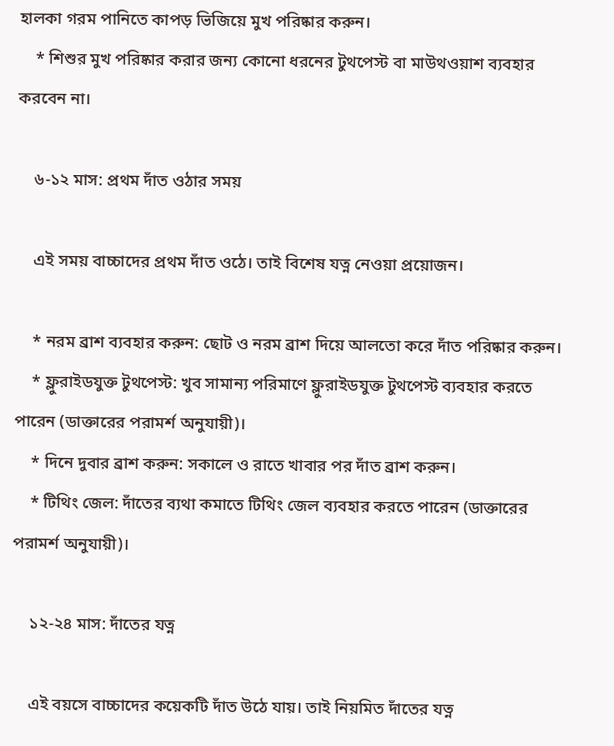হালকা গরম পানিতে কাপড় ভিজিয়ে মুখ পরিষ্কার করুন।
    * শিশুর মুখ পরিষ্কার করার জন্য কোনো ধরনের টুথপেস্ট বা মাউথওয়াশ ব্যবহার করবেন না।

    ৬-১২ মাস: প্রথম দাঁত ওঠার সময়

    এই সময় বাচ্চাদের প্রথম দাঁত ওঠে। তাই বিশেষ যত্ন নেওয়া প্রয়োজন।

    * নরম ব্রাশ ব্যবহার করুন: ছোট ও নরম ব্রাশ দিয়ে আলতো করে দাঁত পরিষ্কার করুন।
    * ফ্লুরাইডযুক্ত টুথপেস্ট: খুব সামান্য পরিমাণে ফ্লুরাইডযুক্ত টুথপেস্ট ব্যবহার করতে পারেন (ডাক্তারের পরামর্শ অনুযায়ী)।
    * দিনে দুবার ব্রাশ করুন: সকালে ও রাতে খাবার পর দাঁত ব্রাশ করুন।
    * টিথিং জেল: দাঁতের ব্যথা কমাতে টিথিং জেল ব্যবহার করতে পারেন (ডাক্তারের পরামর্শ অনুযায়ী)।

    ১২-২৪ মাস: দাঁতের যত্ন

    এই বয়সে বাচ্চাদের কয়েকটি দাঁত উঠে যায়। তাই নিয়মিত দাঁতের যত্ন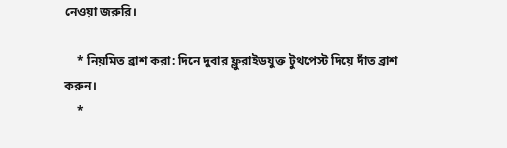নেওয়া জরুরি।

    * নিয়মিত ব্রাশ করা: দিনে দুবার ফ্লুরাইডযুক্ত টুথপেস্ট দিয়ে দাঁত ব্রাশ করুন।
    *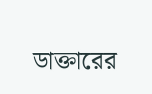ডাক্তারের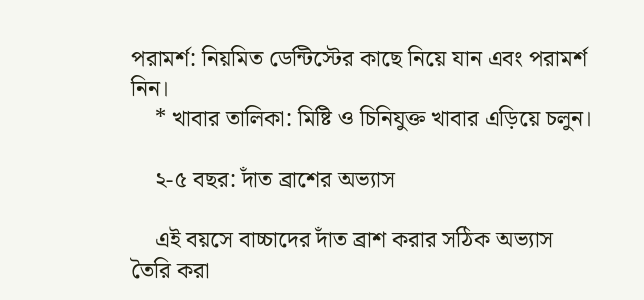পরামর্শ: নিয়মিত ডেন্টিস্টের কাছে নিয়ে যান এবং পরামর্শ নিন।
    * খাবার তালিকা: মিষ্টি ও চিনিযুক্ত খাবার এড়িয়ে চলুন।

    ২-৫ বছর: দাঁত ব্রাশের অভ্যাস

    এই বয়সে বাচ্চাদের দাঁত ব্রাশ করার সঠিক অভ্যাস তৈরি করা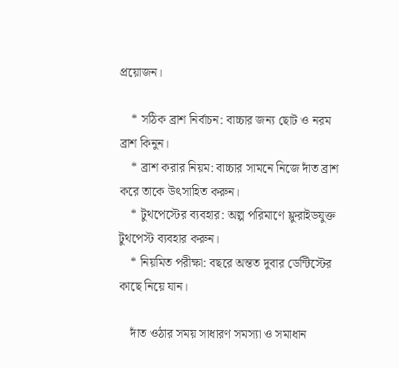প্রয়োজন।

    * সঠিক ব্রাশ নির্বাচন: বাচ্চার জন্য ছোট ও নরম ব্রাশ কিনুন।
    * ব্রাশ করার নিয়ম: বাচ্চার সামনে নিজে দাঁত ব্রাশ করে তাকে উৎসাহিত করুন।
    * টুথপেস্টের ব্যবহার: অল্প পরিমাণে ফ্লুরাইডযুক্ত টুথপেস্ট ব্যবহার করুন।
    * নিয়মিত পরীক্ষা: বছরে অন্তত দুবার ডেন্টিস্টের কাছে নিয়ে যান।

    দাঁত ওঠার সময় সাধারণ সমস্যা ও সমাধান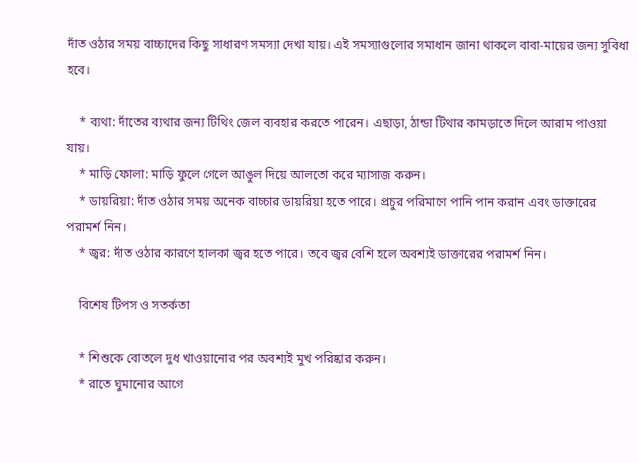দাঁত ওঠার সময় বাচ্চাদের কিছু সাধারণ সমস্যা দেখা যায়। এই সমস্যাগুলোর সমাধান জানা থাকলে বাবা-মায়ের জন্য সুবিধা হবে।

    * ব্যথা: দাঁতের ব্যথার জন্য টিথিং জেল ব্যবহার করতে পারেন। এছাড়া, ঠান্ডা টিথার কামড়াতে দিলে আরাম পাওয়া যায়।
    * মাড়ি ফোলা: মাড়ি ফুলে গেলে আঙুল দিয়ে আলতো করে ম্যাসাজ করুন।
    * ডায়রিয়া: দাঁত ওঠার সময় অনেক বাচ্চার ডায়রিয়া হতে পারে। প্রচুর পরিমাণে পানি পান করান এবং ডাক্তারের পরামর্শ নিন।
    * জ্বর: দাঁত ওঠার কারণে হালকা জ্বর হতে পারে। তবে জ্বর বেশি হলে অবশ্যই ডাক্তারের পরামর্শ নিন।

    বিশেষ টিপস ও সতর্কতা

    * শিশুকে বোতলে দুধ খাওয়ানোর পর অবশ্যই মুখ পরিষ্কার করুন।
    * রাতে ঘুমানোর আগে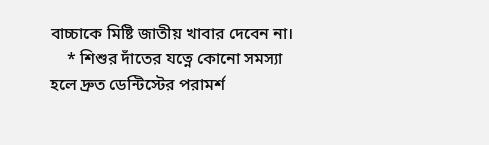বাচ্চাকে মিষ্টি জাতীয় খাবার দেবেন না।
    * শিশুর দাঁতের যত্নে কোনো সমস্যা হলে দ্রুত ডেন্টিস্টের পরামর্শ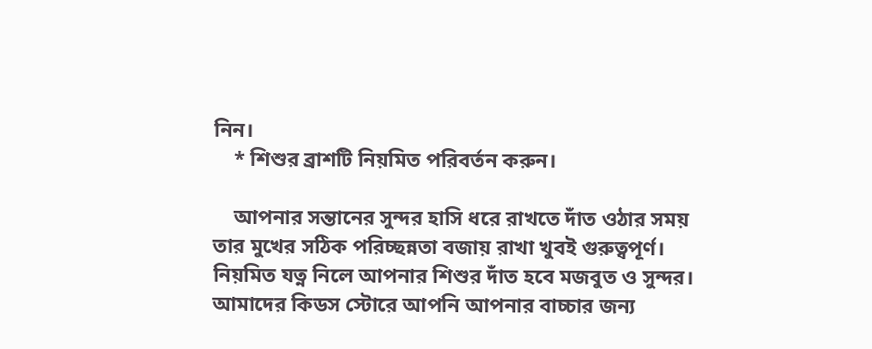নিন।
    * শিশুর ব্রাশটি নিয়মিত পরিবর্তন করুন।

    আপনার সন্তানের সুন্দর হাসি ধরে রাখতে দাঁত ওঠার সময় তার মুখের সঠিক পরিচ্ছন্নতা বজায় রাখা খুবই গুরুত্বপূর্ণ। নিয়মিত যত্ন নিলে আপনার শিশুর দাঁত হবে মজবুত ও সুন্দর। আমাদের কিডস স্টোরে আপনি আপনার বাচ্চার জন্য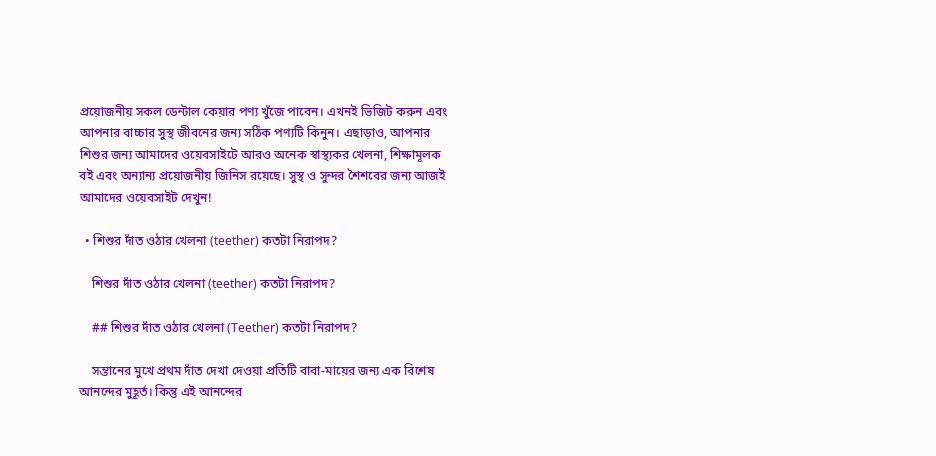প্রয়োজনীয় সকল ডেন্টাল কেয়ার পণ্য খুঁজে পাবেন। এখনই ভিজিট করুন এবং আপনার বাচ্চার সুস্থ জীবনের জন্য সঠিক পণ্যটি কিনুন। এছাড়াও, আপনার শিশুর জন্য আমাদের ওয়েবসাইটে আরও অনেক স্বাস্থ্যকর খেলনা, শিক্ষামূলক বই এবং অন্যান্য প্রয়োজনীয় জিনিস রয়েছে। সুস্থ ও সুন্দর শৈশবের জন্য আজই আমাদের ওয়েবসাইট দেখুন!

  • শিশুর দাঁত ওঠার খেলনা (teether) কতটা নিরাপদ?

    শিশুর দাঁত ওঠার খেলনা (teether) কতটা নিরাপদ?

    ## শিশুর দাঁত ওঠার খেলনা (Teether) কতটা নিরাপদ?

    সন্তানের মুখে প্রথম দাঁত দেখা দেওয়া প্রতিটি বাবা-মায়ের জন্য এক বিশেষ আনন্দের মুহূর্ত। কিন্তু এই আনন্দের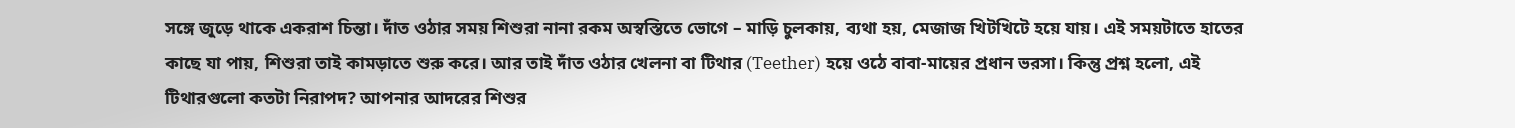সঙ্গে জুড়ে থাকে একরাশ চিন্তা। দাঁত ওঠার সময় শিশুরা নানা রকম অস্বস্তিতে ভোগে – মাড়ি চুলকায়, ব্যথা হয়, মেজাজ খিটখিটে হয়ে যায়। এই সময়টাতে হাতের কাছে যা পায়, শিশুরা তাই কামড়াতে শুরু করে। আর তাই দাঁত ওঠার খেলনা বা টিথার (Teether) হয়ে ওঠে বাবা-মায়ের প্রধান ভরসা। কিন্তু প্রশ্ন হলো, এই টিথারগুলো কতটা নিরাপদ? আপনার আদরের শিশুর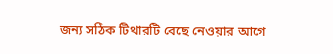জন্য সঠিক টিথারটি বেছে নেওয়ার আগে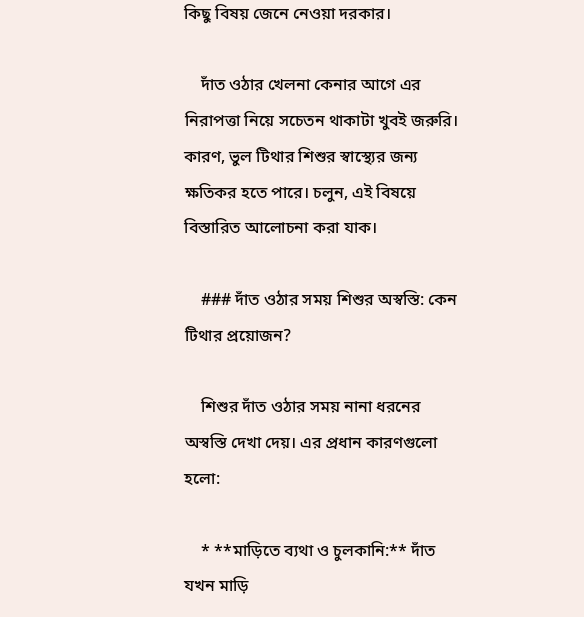কিছু বিষয় জেনে নেওয়া দরকার।

    দাঁত ওঠার খেলনা কেনার আগে এর নিরাপত্তা নিয়ে সচেতন থাকাটা খুবই জরুরি। কারণ, ভুল টিথার শিশুর স্বাস্থ্যের জন্য ক্ষতিকর হতে পারে। চলুন, এই বিষয়ে বিস্তারিত আলোচনা করা যাক।

    ### দাঁত ওঠার সময় শিশুর অস্বস্তি: কেন টিথার প্রয়োজন?

    শিশুর দাঁত ওঠার সময় নানা ধরনের অস্বস্তি দেখা দেয়। এর প্রধান কারণগুলো হলো:

    * **মাড়িতে ব্যথা ও চুলকানি:** দাঁত যখন মাড়ি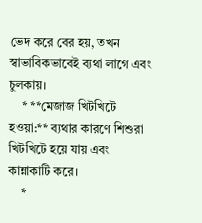ভেদ করে বের হয়, তখন স্বাভাবিকভাবেই ব্যথা লাগে এবং চুলকায়।
    * **মেজাজ খিটখিটে হওয়া:** ব্যথার কারণে শিশুরা খিটখিটে হয়ে যায় এবং কান্নাকাটি করে।
    *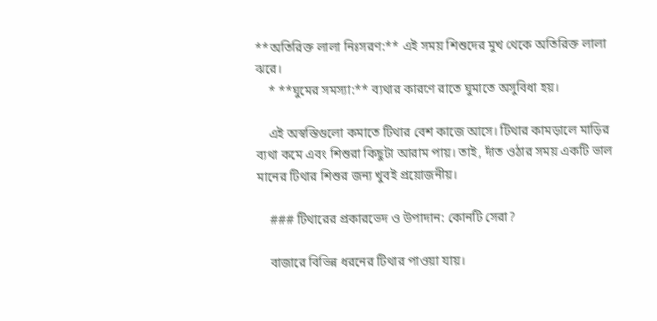**অতিরিক্ত লালা নিঃসরণ:** এই সময় শিশুদের মুখ থেকে অতিরিক্ত লালা ঝরে।
    * **ঘুমের সমস্যা:** ব্যথার কারণে রাতে ঘুমাতে অসুবিধা হয়।

    এই অস্বস্তিগুলো কমাতে টিথার বেশ কাজে আসে। টিথার কামড়ালে মাড়ির ব্যথা কমে এবং শিশুরা কিছুটা আরাম পায়। তাই, দাঁত ওঠার সময় একটি ভাল মানের টিথার শিশুর জন্য খুবই প্রয়োজনীয়।

    ### টিথারের প্রকারভেদ ও উপাদান: কোনটি সেরা?

    বাজারে বিভিন্ন ধরনের টিথার পাওয়া যায়।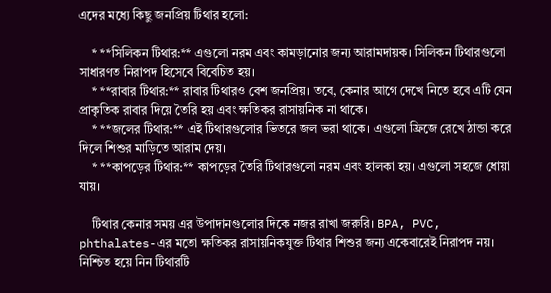এদের মধ্যে কিছু জনপ্রিয় টিথার হলো:

    * **সিলিকন টিথার:** এগুলো নরম এবং কামড়ানোর জন্য আরামদায়ক। সিলিকন টিথারগুলো সাধারণত নিরাপদ হিসেবে বিবেচিত হয়।
    * **রাবার টিথার:** রাবার টিথারও বেশ জনপ্রিয়। তবে, কেনার আগে দেখে নিতে হবে এটি যেন প্রাকৃতিক রাবার দিয়ে তৈরি হয় এবং ক্ষতিকর রাসায়নিক না থাকে।
    * **জলের টিথার:** এই টিথারগুলোর ভিতরে জল ভরা থাকে। এগুলো ফ্রিজে রেখে ঠান্ডা করে দিলে শিশুর মাড়িতে আরাম দেয়।
    * **কাপড়ের টিথার:** কাপড়ের তৈরি টিথারগুলো নরম এবং হালকা হয়। এগুলো সহজে ধোয়া যায়।

    টিথার কেনার সময় এর উপাদানগুলোর দিকে নজর রাখা জরুরি। BPA, PVC, phthalates-এর মতো ক্ষতিকর রাসায়নিকযুক্ত টিথার শিশুর জন্য একেবারেই নিরাপদ নয়। নিশ্চিত হয়ে নিন টিথারটি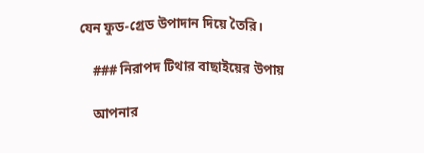যেন ফুড-গ্রেড উপাদান দিয়ে তৈরি।

    ### নিরাপদ টিথার বাছাইয়ের উপায়

    আপনার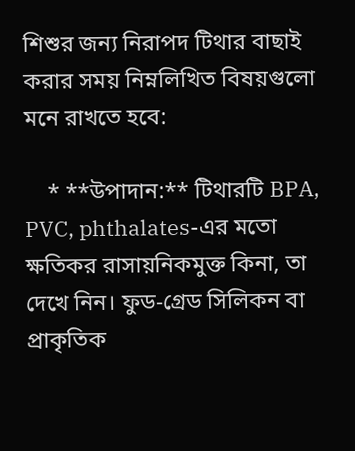শিশুর জন্য নিরাপদ টিথার বাছাই করার সময় নিম্নলিখিত বিষয়গুলো মনে রাখতে হবে:

    * **উপাদান:** টিথারটি BPA, PVC, phthalates-এর মতো ক্ষতিকর রাসায়নিকমুক্ত কিনা, তা দেখে নিন। ফুড-গ্রেড সিলিকন বা প্রাকৃতিক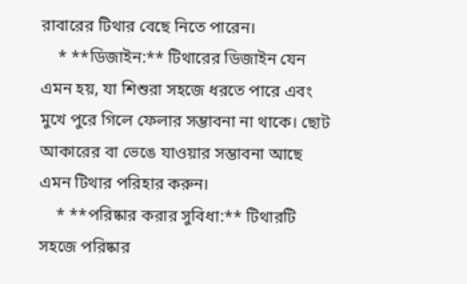রাবারের টিথার বেছে নিতে পারেন।
    * **ডিজাইন:** টিথারের ডিজাইন যেন এমন হয়, যা শিশুরা সহজে ধরতে পারে এবং মুখে পুরে গিলে ফেলার সম্ভাবনা না থাকে। ছোট আকারের বা ভেঙে যাওয়ার সম্ভাবনা আছে এমন টিথার পরিহার করুন।
    * **পরিষ্কার করার সুবিধা:** টিথারটি সহজে পরিষ্কার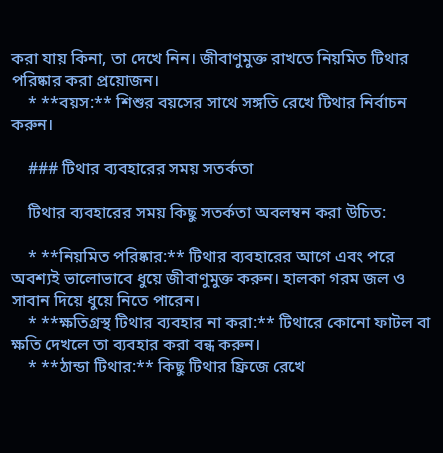করা যায় কিনা, তা দেখে নিন। জীবাণুমুক্ত রাখতে নিয়মিত টিথার পরিষ্কার করা প্রয়োজন।
    * **বয়স:** শিশুর বয়সের সাথে সঙ্গতি রেখে টিথার নির্বাচন করুন।

    ### টিথার ব্যবহারের সময় সতর্কতা

    টিথার ব্যবহারের সময় কিছু সতর্কতা অবলম্বন করা উচিত:

    * **নিয়মিত পরিষ্কার:** টিথার ব্যবহারের আগে এবং পরে অবশ্যই ভালোভাবে ধুয়ে জীবাণুমুক্ত করুন। হালকা গরম জল ও সাবান দিয়ে ধুয়ে নিতে পারেন।
    * **ক্ষতিগ্রস্থ টিথার ব্যবহার না করা:** টিথারে কোনো ফাটল বা ক্ষতি দেখলে তা ব্যবহার করা বন্ধ করুন।
    * **ঠান্ডা টিথার:** কিছু টিথার ফ্রিজে রেখে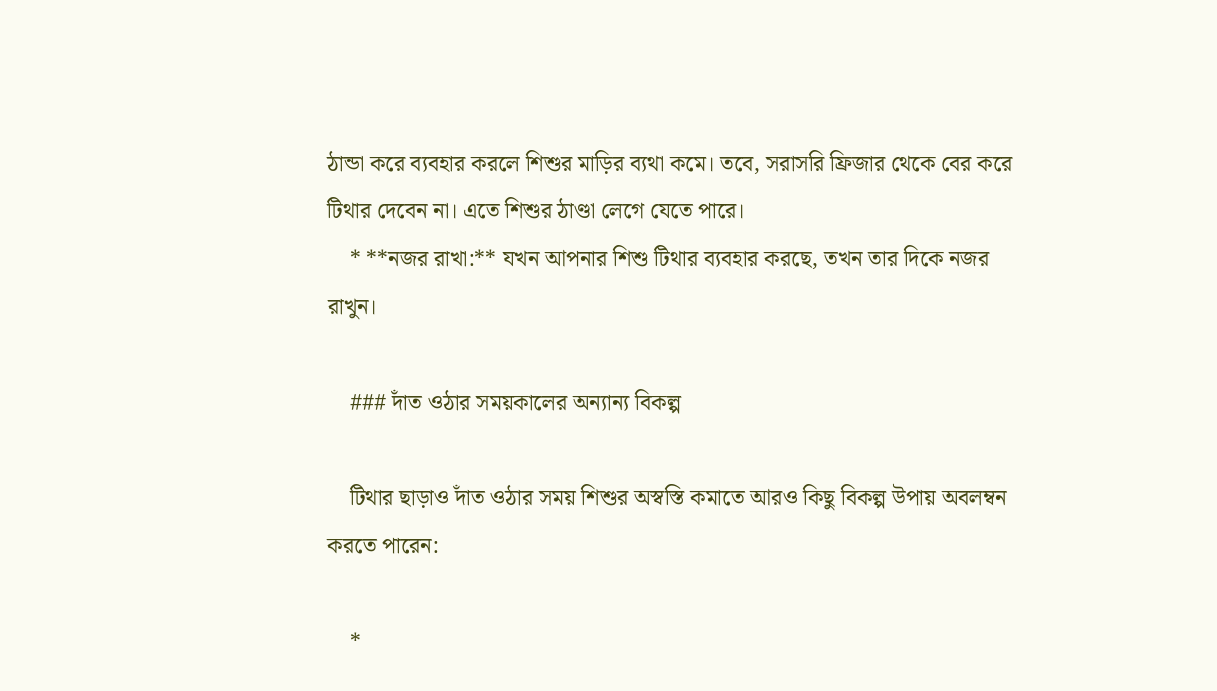ঠান্ডা করে ব্যবহার করলে শিশুর মাড়ির ব্যথা কমে। তবে, সরাসরি ফ্রিজার থেকে বের করে টিথার দেবেন না। এতে শিশুর ঠাণ্ডা লেগে যেতে পারে।
    * **নজর রাখা:** যখন আপনার শিশু টিথার ব্যবহার করছে, তখন তার দিকে নজর রাখুন।

    ### দাঁত ওঠার সময়কালের অন্যান্য বিকল্প

    টিথার ছাড়াও দাঁত ওঠার সময় শিশুর অস্বস্তি কমাতে আরও কিছু বিকল্প উপায় অবলম্বন করতে পারেন:

    *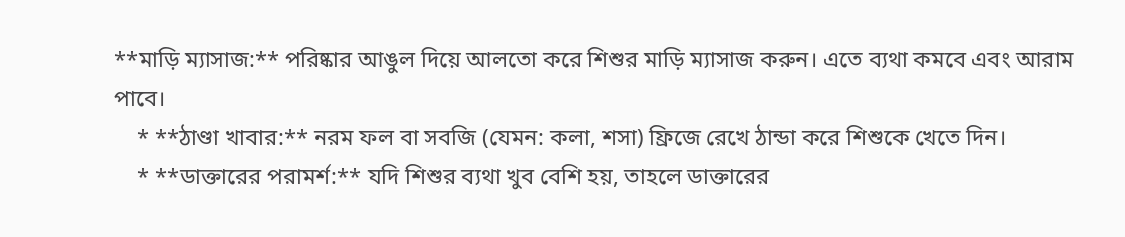**মাড়ি ম্যাসাজ:** পরিষ্কার আঙুল দিয়ে আলতো করে শিশুর মাড়ি ম্যাসাজ করুন। এতে ব্যথা কমবে এবং আরাম পাবে।
    * **ঠাণ্ডা খাবার:** নরম ফল বা সবজি (যেমন: কলা, শসা) ফ্রিজে রেখে ঠান্ডা করে শিশুকে খেতে দিন।
    * **ডাক্তারের পরামর্শ:** যদি শিশুর ব্যথা খুব বেশি হয়, তাহলে ডাক্তারের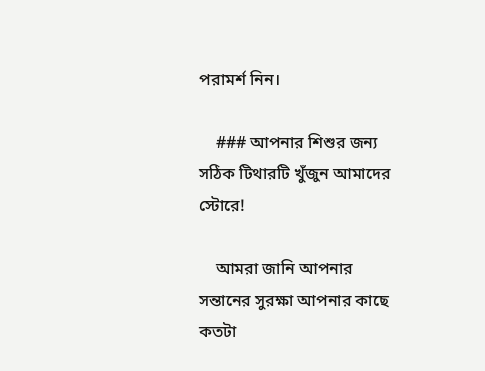পরামর্শ নিন।

    ### আপনার শিশুর জন্য সঠিক টিথারটি খুঁজুন আমাদের স্টোরে!

    আমরা জানি আপনার সন্তানের সুরক্ষা আপনার কাছে কতটা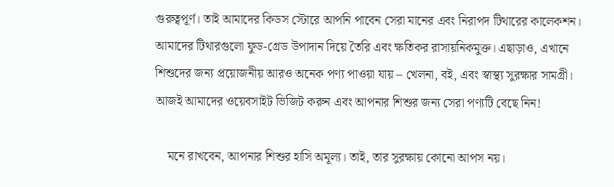গুরুত্বপূর্ণ। তাই আমাদের কিডস স্টোরে আপনি পাবেন সেরা মানের এবং নিরাপদ টিথারের কালেকশন। আমাদের টিথারগুলো ফুড-গ্রেড উপাদান দিয়ে তৈরি এবং ক্ষতিকর রাসায়নিকমুক্ত। এছাড়াও, এখানে শিশুদের জন্য প্রয়োজনীয় আরও অনেক পণ্য পাওয়া যায় – খেলনা, বই, এবং স্বাস্থ্য সুরক্ষার সামগ্রী। আজই আমাদের ওয়েবসাইট ভিজিট করুন এবং আপনার শিশুর জন্য সেরা পণ্যটি বেছে নিন!

    মনে রাখবেন, আপনার শিশুর হাসি অমূল্য। তাই, তার সুরক্ষায় কোনো আপস নয়।